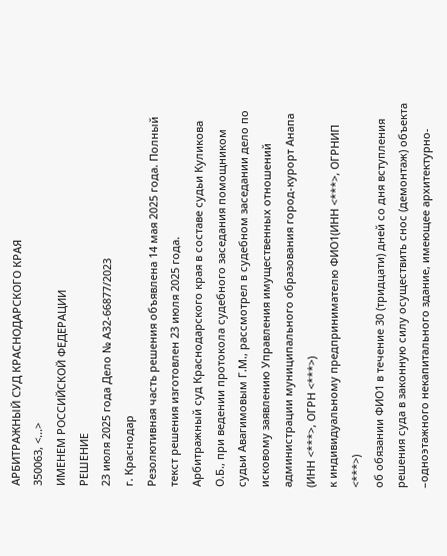АРБИТРАЖНЫЙ СУД КРАСНОДАРСКОГО КРАЯ
350063, <...>
ИМЕНЕМ РОССИЙСКОЙ ФЕДЕРАЦИИ
РЕШЕНИЕ
23 июля 2025 года Дело № А32-66877/2023
г. Краснодар
Резолютивная часть решения объявлена 14 мая 2025 года. Полный текст решения изготовлен 23 июля 2025 года.
Арбитражный суд Краснодарского края в составе судьи Куликова О.Б., при ведении протокола судебного заседания помощником судьи Авагимовым Г.М., рассмотрел в судебном заседании дело по исковому заявлению Управления имущественных отношений администрации муниципального образования город-курорт Анапа (ИНН <***>, ОГРН <***>)
к индивидуальному предпринимателю ФИО1(ИНН <***>, ОГРНИП <***>)
об обязании ФИО1 в течение 30 (тридцати) дней со дня вступления решения суда в законную силу осуществить снос (демонтаж) объекта –одноэтажного некапитального здание, имеющее архитектурно-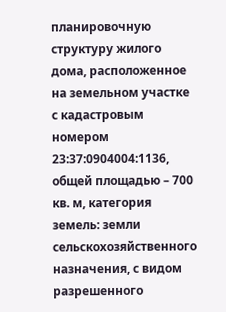планировочную структуру жилого дома, расположенное на земельном участке с кадастровым номером 23:37:0904004:1136, общей площадью – 700 кв. м, категория земель: земли сельскохозяйственного назначения, с видом разрешенного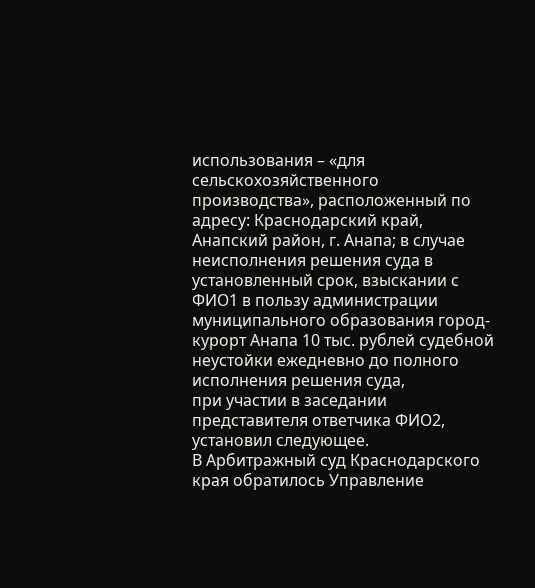использования – «для сельскохозяйственного производства», расположенный по адресу: Краснодарский край, Анапский район, г. Анапа; в случае неисполнения решения суда в установленный срок, взыскании с ФИО1 в пользу администрации муниципального образования город-курорт Анапа 10 тыс. рублей судебной неустойки ежедневно до полного исполнения решения суда,
при участии в заседании представителя ответчика ФИО2, установил следующее.
В Арбитражный суд Краснодарского края обратилось Управление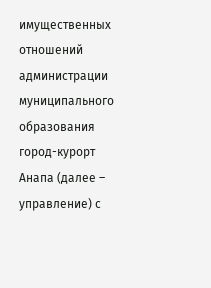имущественных отношений администрации муниципального образования город-курорт Анапа (далее – управление) с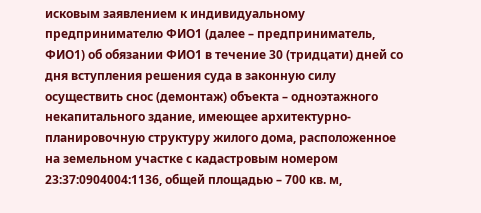исковым заявлением к индивидуальному предпринимателю ФИО1 (далее – предприниматель, ФИО1) об обязании ФИО1 в течение 30 (тридцати) дней со дня вступления решения суда в законную силу осуществить снос (демонтаж) объекта – одноэтажного некапитального здание, имеющее архитектурно-планировочную структуру жилого дома, расположенное на земельном участке с кадастровым номером 23:37:0904004:1136, общей площадью – 700 кв. м,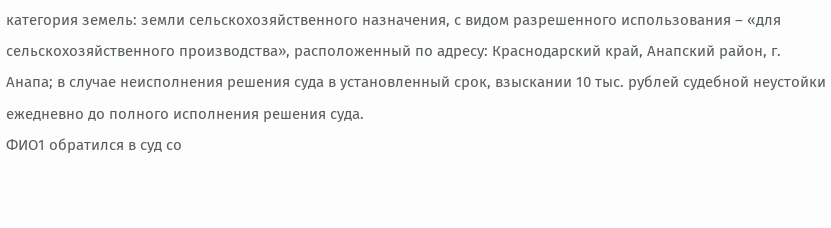категория земель: земли сельскохозяйственного назначения, с видом разрешенного использования – «для сельскохозяйственного производства», расположенный по адресу: Краснодарский край, Анапский район, г. Анапа; в случае неисполнения решения суда в установленный срок, взыскании 10 тыс. рублей судебной неустойки ежедневно до полного исполнения решения суда.
ФИО1 обратился в суд со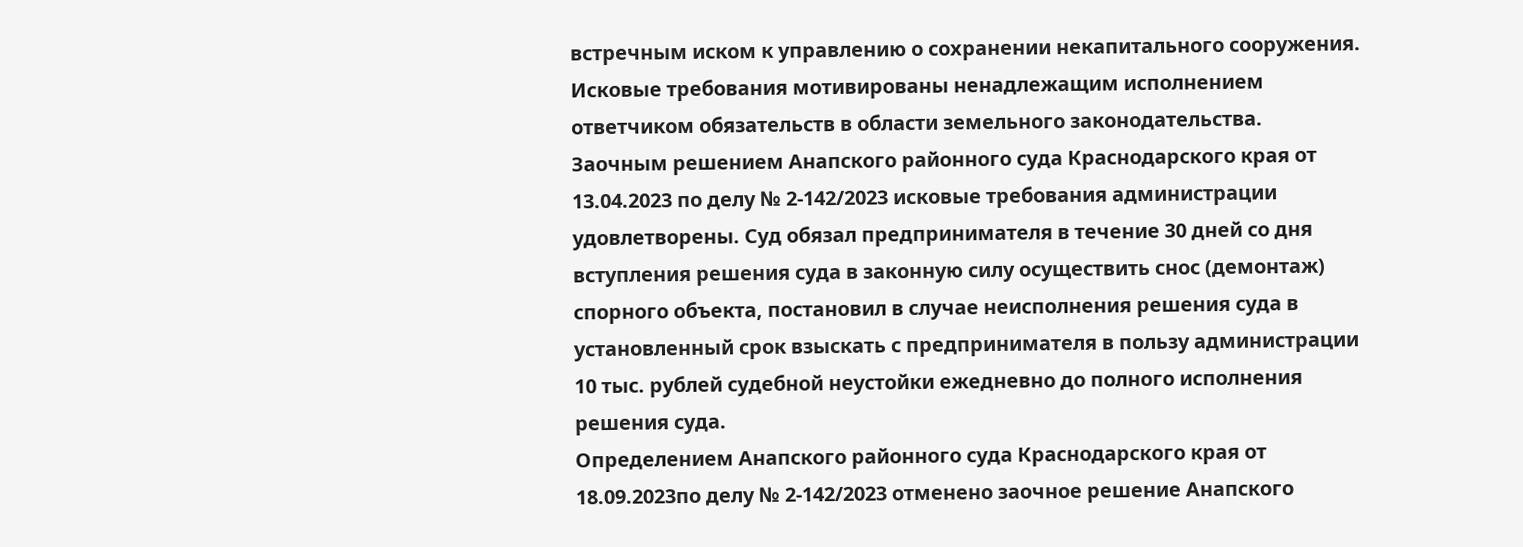встречным иском к управлению о сохранении некапитального сооружения.
Исковые требования мотивированы ненадлежащим исполнением ответчиком обязательств в области земельного законодательства.
Заочным решением Анапского районного суда Краснодарского края от 13.04.2023 по делу № 2-142/2023 исковые требования администрации удовлетворены. Суд обязал предпринимателя в течение 30 дней со дня вступления решения суда в законную силу осуществить снос (демонтаж) спорного объекта, постановил в случае неисполнения решения суда в установленный срок взыскать с предпринимателя в пользу администрации 10 тыс. рублей судебной неустойки ежедневно до полного исполнения решения суда.
Определением Анапского районного суда Краснодарского края от 18.09.2023по делу № 2-142/2023 отменено заочное решение Анапского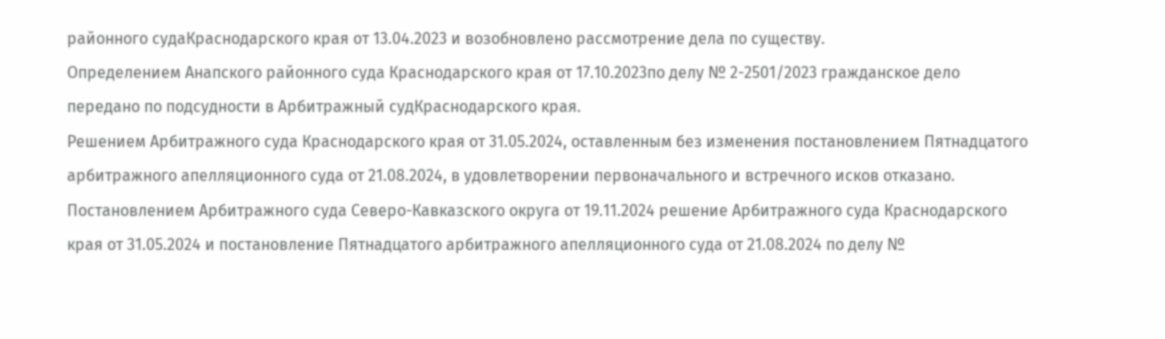районного судаКраснодарского края от 13.04.2023 и возобновлено рассмотрение дела по существу.
Определением Анапского районного суда Краснодарского края от 17.10.2023по делу № 2-2501/2023 гражданское дело передано по подсудности в Арбитражный судКраснодарского края.
Решением Арбитражного суда Краснодарского края от 31.05.2024, оставленным без изменения постановлением Пятнадцатого арбитражного апелляционного суда от 21.08.2024, в удовлетворении первоначального и встречного исков отказано.
Постановлением Арбитражного суда Северо-Кавказского округа от 19.11.2024 решение Арбитражного суда Краснодарского края от 31.05.2024 и постановление Пятнадцатого арбитражного апелляционного суда от 21.08.2024 по делу №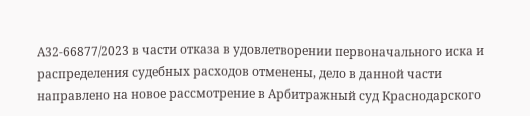А32-66877/2023 в части отказа в удовлетворении первоначального иска и распределения судебных расходов отменены, дело в данной части направлено на новое рассмотрение в Арбитражный суд Краснодарского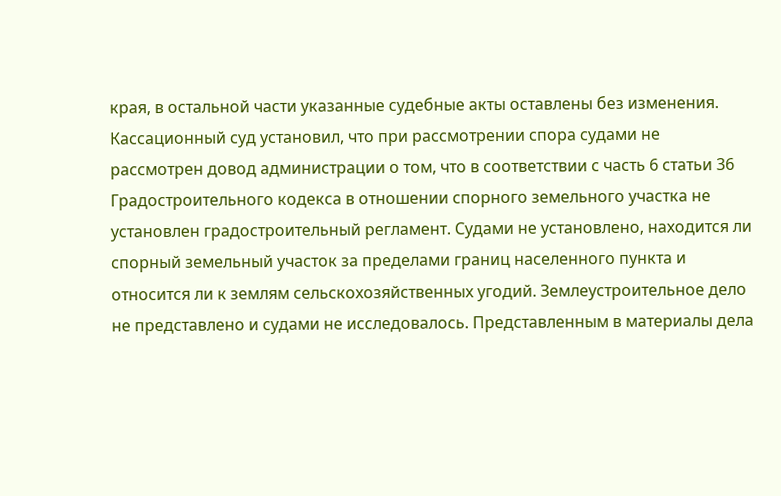края, в остальной части указанные судебные акты оставлены без изменения.
Кассационный суд установил, что при рассмотрении спора судами не рассмотрен довод администрации о том, что в соответствии с часть 6 статьи 36 Градостроительного кодекса в отношении спорного земельного участка не установлен градостроительный регламент. Судами не установлено, находится ли спорный земельный участок за пределами границ населенного пункта и относится ли к землям сельскохозяйственных угодий. Землеустроительное дело не представлено и судами не исследовалось. Представленным в материалы дела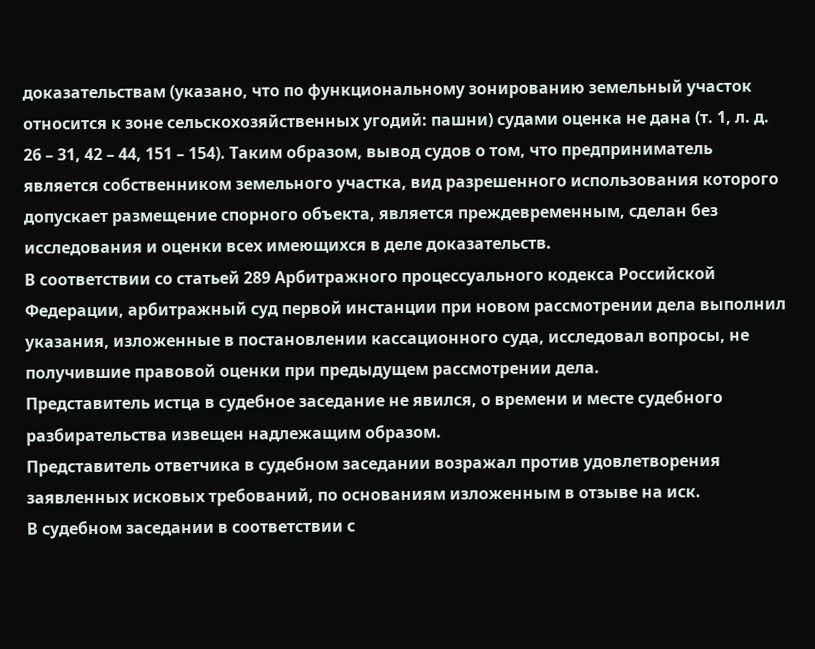доказательствам (указано, что по функциональному зонированию земельный участок относится к зоне сельскохозяйственных угодий: пашни) судами оценка не дана (т. 1, л. д. 26 – 31, 42 – 44, 151 – 154). Таким образом, вывод судов о том, что предприниматель является собственником земельного участка, вид разрешенного использования которого допускает размещение спорного объекта, является преждевременным, сделан без исследования и оценки всех имеющихся в деле доказательств.
В соответствии со статьей 289 Арбитражного процессуального кодекса Российской Федерации, арбитражный суд первой инстанции при новом рассмотрении дела выполнил указания, изложенные в постановлении кассационного суда, исследовал вопросы, не получившие правовой оценки при предыдущем рассмотрении дела.
Представитель истца в судебное заседание не явился, о времени и месте судебного разбирательства извещен надлежащим образом.
Представитель ответчика в судебном заседании возражал против удовлетворения заявленных исковых требований, по основаниям изложенным в отзыве на иск.
В судебном заседании в соответствии с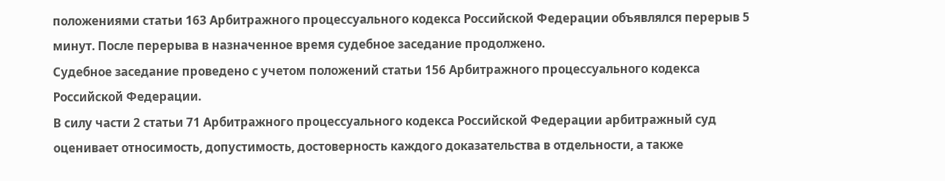положениями статьи 163 Арбитражного процессуального кодекса Российской Федерации объявлялся перерыв 5 минут. После перерыва в назначенное время судебное заседание продолжено.
Судебное заседание проведено с учетом положений статьи 156 Арбитражного процессуального кодекса Российской Федерации.
В силу части 2 статьи 71 Арбитражного процессуального кодекса Российской Федерации арбитражный суд оценивает относимость, допустимость, достоверность каждого доказательства в отдельности, а также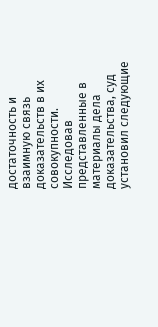достаточность и взаимную связь доказательств в их совокупности.
Исследовав представленные в материалы дела доказательства, суд установил следующие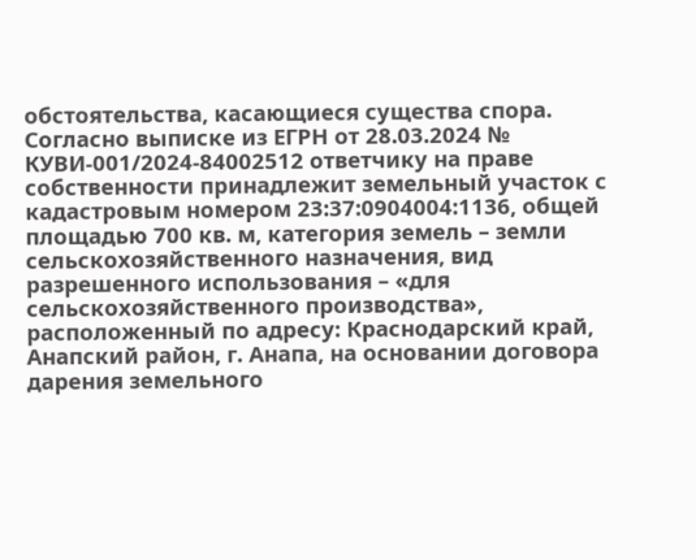обстоятельства, касающиеся существа спора.
Согласно выписке из ЕГРН от 28.03.2024 № КУВИ-001/2024-84002512 ответчику на праве собственности принадлежит земельный участок с кадастровым номером 23:37:0904004:1136, общей площадью 700 кв. м, категория земель – земли сельскохозяйственного назначения, вид разрешенного использования – «для сельскохозяйственного производства», расположенный по адресу: Краснодарский край, Анапский район, г. Анапа, на основании договора дарения земельного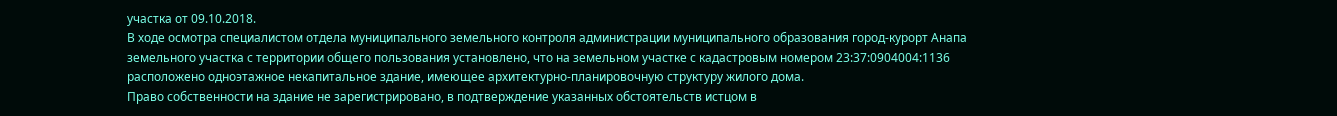участка от 09.10.2018.
В ходе осмотра специалистом отдела муниципального земельного контроля администрации муниципального образования город-курорт Анапа земельного участка с территории общего пользования установлено, что на земельном участке с кадастровым номером 23:37:0904004:1136 расположено одноэтажное некапитальное здание, имеющее архитектурно-планировочную структуру жилого дома.
Право собственности на здание не зарегистрировано, в подтверждение указанных обстоятельств истцом в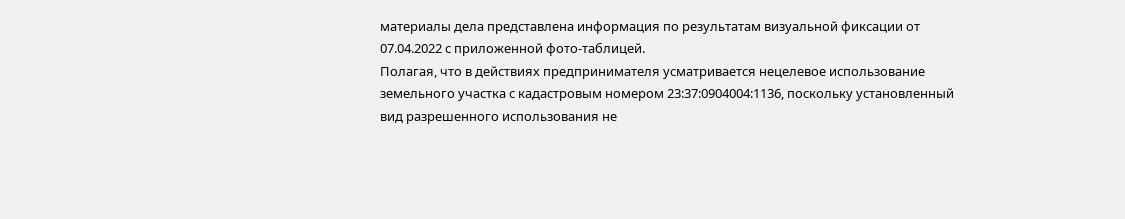материалы дела представлена информация по результатам визуальной фиксации от 07.04.2022 с приложенной фото-таблицей.
Полагая, что в действиях предпринимателя усматривается нецелевое использование земельного участка с кадастровым номером 23:37:0904004:1136, поскольку установленный вид разрешенного использования не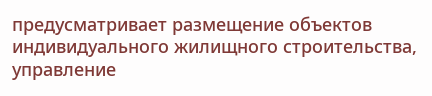предусматривает размещение объектов индивидуального жилищного строительства, управление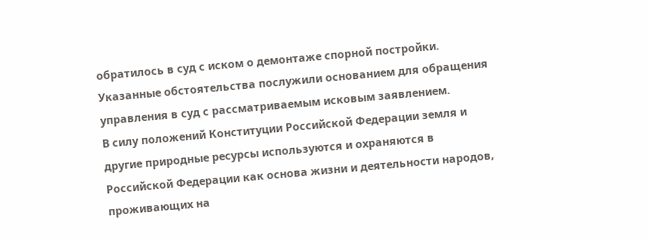обратилось в суд с иском о демонтаже спорной постройки.
Указанные обстоятельства послужили основанием для обращения управления в суд с рассматриваемым исковым заявлением.
В силу положений Конституции Российской Федерации земля и другие природные ресурсы используются и охраняются в Российской Федерации как основа жизни и деятельности народов, проживающих на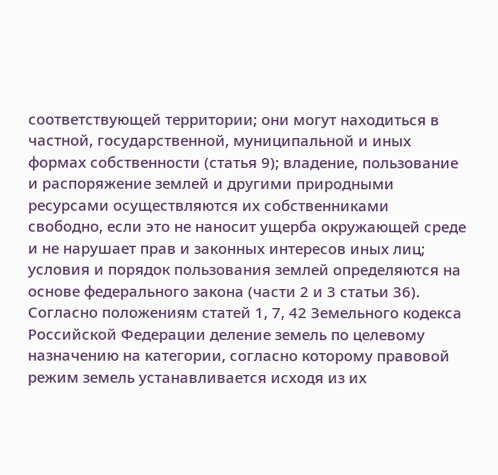соответствующей территории; они могут находиться в частной, государственной, муниципальной и иных формах собственности (статья 9); владение, пользование и распоряжение землей и другими природными ресурсами осуществляются их собственниками свободно, если это не наносит ущерба окружающей среде и не нарушает прав и законных интересов иных лиц; условия и порядок пользования землей определяются на основе федерального закона (части 2 и 3 статьи 36).
Согласно положениям статей 1, 7, 42 Земельного кодекса Российской Федерации деление земель по целевому назначению на категории, согласно которому правовой режим земель устанавливается исходя из их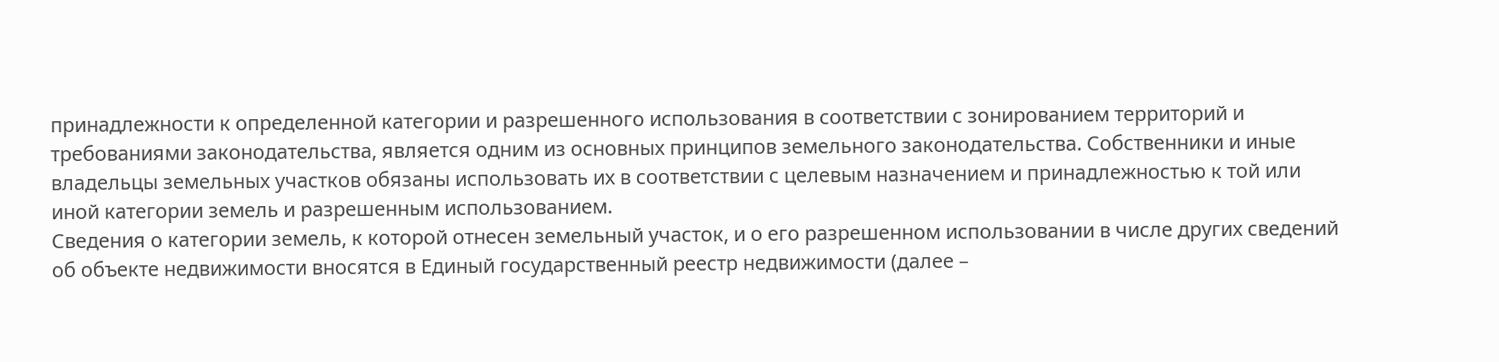принадлежности к определенной категории и разрешенного использования в соответствии с зонированием территорий и требованиями законодательства, является одним из основных принципов земельного законодательства. Собственники и иные владельцы земельных участков обязаны использовать их в соответствии с целевым назначением и принадлежностью к той или иной категории земель и разрешенным использованием.
Сведения о категории земель, к которой отнесен земельный участок, и о его разрешенном использовании в числе других сведений об объекте недвижимости вносятся в Единый государственный реестр недвижимости (далее –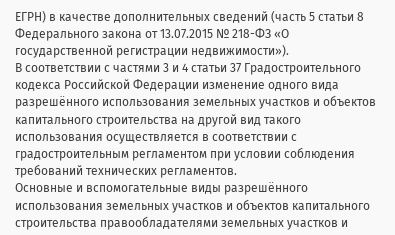ЕГРН) в качестве дополнительных сведений (часть 5 статьи 8 Федерального закона от 13.07.2015 № 218-ФЗ «О государственной регистрации недвижимости»).
В соответствии с частями 3 и 4 статьи 37 Градостроительного кодекса Российской Федерации изменение одного вида разрешённого использования земельных участков и объектов капитального строительства на другой вид такого использования осуществляется в соответствии с градостроительным регламентом при условии соблюдения требований технических регламентов.
Основные и вспомогательные виды разрешённого использования земельных участков и объектов капитального строительства правообладателями земельных участков и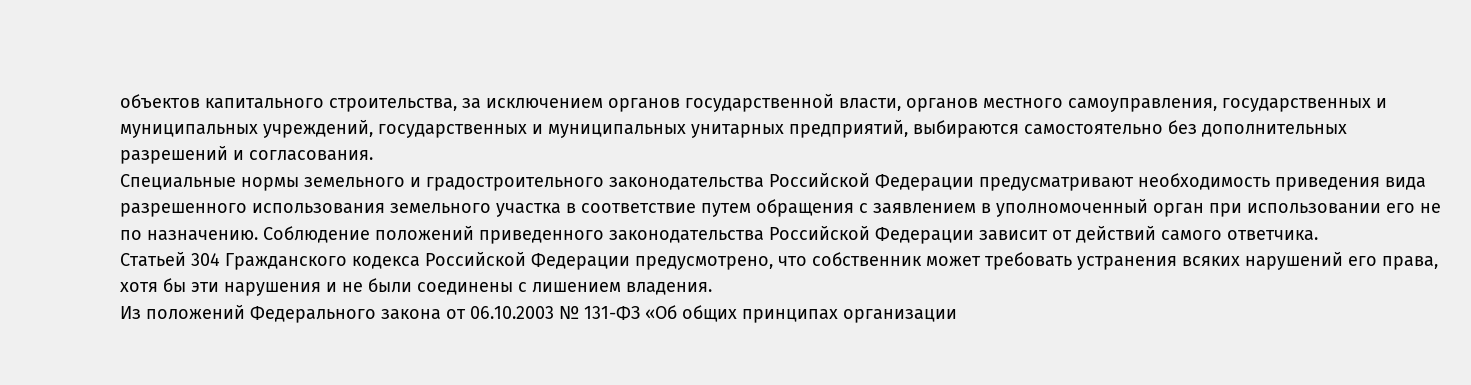объектов капитального строительства, за исключением органов государственной власти, органов местного самоуправления, государственных и муниципальных учреждений, государственных и муниципальных унитарных предприятий, выбираются самостоятельно без дополнительных разрешений и согласования.
Специальные нормы земельного и градостроительного законодательства Российской Федерации предусматривают необходимость приведения вида разрешенного использования земельного участка в соответствие путем обращения с заявлением в уполномоченный орган при использовании его не по назначению. Соблюдение положений приведенного законодательства Российской Федерации зависит от действий самого ответчика.
Статьей 304 Гражданского кодекса Российской Федерации предусмотрено, что собственник может требовать устранения всяких нарушений его права, хотя бы эти нарушения и не были соединены с лишением владения.
Из положений Федерального закона от 06.10.2003 № 131-ФЗ «Об общих принципах организации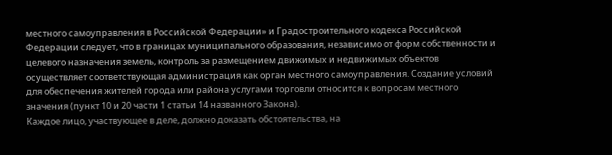местного самоуправления в Российской Федерации» и Градостроительного кодекса Российской Федерации следует, что в границах муниципального образования, независимо от форм собственности и целевого назначения земель, контроль за размещением движимых и недвижимых объектов осуществляет соответствующая администрация как орган местного самоуправления. Создание условий для обеспечения жителей города или района услугами торговли относится к вопросам местного значения (пункт 10 и 20 части 1 статьи 14 названного Закона).
Каждое лицо, участвующее в деле, должно доказать обстоятельства, на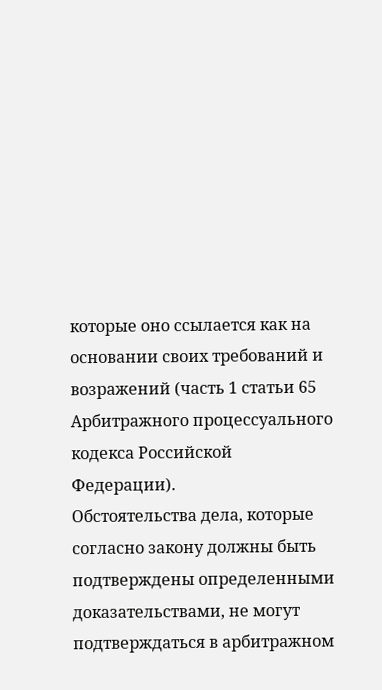которые оно ссылается как на основании своих требований и возражений (часть 1 статьи 65 Арбитражного процессуального кодекса Российской Федерации).
Обстоятельства дела, которые согласно закону должны быть подтверждены определенными доказательствами, не могут подтверждаться в арбитражном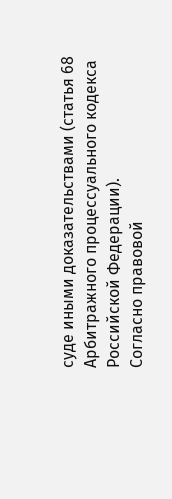суде иными доказательствами (статья 68 Арбитражного процессуального кодекса Российской Федерации).
Согласно правовой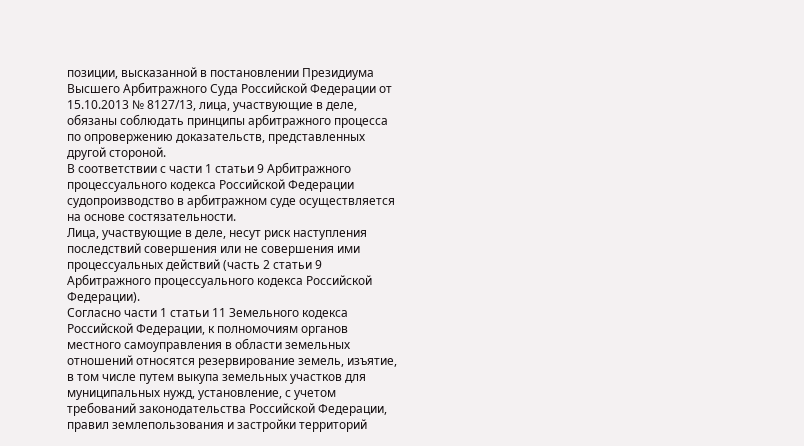позиции, высказанной в постановлении Президиума Высшего Арбитражного Суда Российской Федерации от 15.10.2013 № 8127/13, лица, участвующие в деле, обязаны соблюдать принципы арбитражного процесса по опровержению доказательств, представленных другой стороной.
В соответствии с части 1 статьи 9 Арбитражного процессуального кодекса Российской Федерации судопроизводство в арбитражном суде осуществляется на основе состязательности.
Лица, участвующие в деле, несут риск наступления последствий совершения или не совершения ими процессуальных действий (часть 2 статьи 9 Арбитражного процессуального кодекса Российской Федерации).
Согласно части 1 статьи 11 Земельного кодекса Российской Федерации, к полномочиям органов местного самоуправления в области земельных отношений относятся резервирование земель, изъятие, в том числе путем выкупа земельных участков для муниципальных нужд, установление, с учетом требований законодательства Российской Федерации, правил землепользования и застройки территорий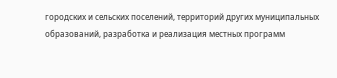городских и сельских поселений, территорий других муниципальных образований, разработка и реализация местных программ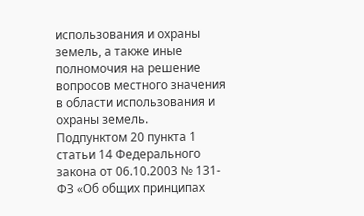использования и охраны земель, а также иные полномочия на решение вопросов местного значения в области использования и охраны земель.
Подпунктом 20 пункта 1 статьи 14 Федерального закона от 06.10.2003 № 131-ФЗ «Об общих принципах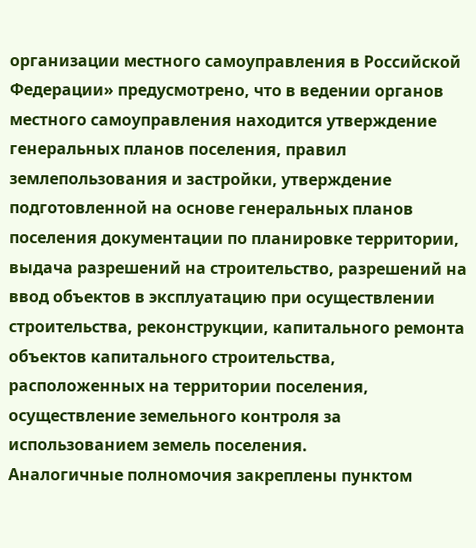организации местного самоуправления в Российской Федерации» предусмотрено, что в ведении органов местного самоуправления находится утверждение генеральных планов поселения, правил землепользования и застройки, утверждение подготовленной на основе генеральных планов поселения документации по планировке территории, выдача разрешений на строительство, разрешений на ввод объектов в эксплуатацию при осуществлении строительства, реконструкции, капитального ремонта объектов капитального строительства, расположенных на территории поселения, осуществление земельного контроля за использованием земель поселения.
Аналогичные полномочия закреплены пунктом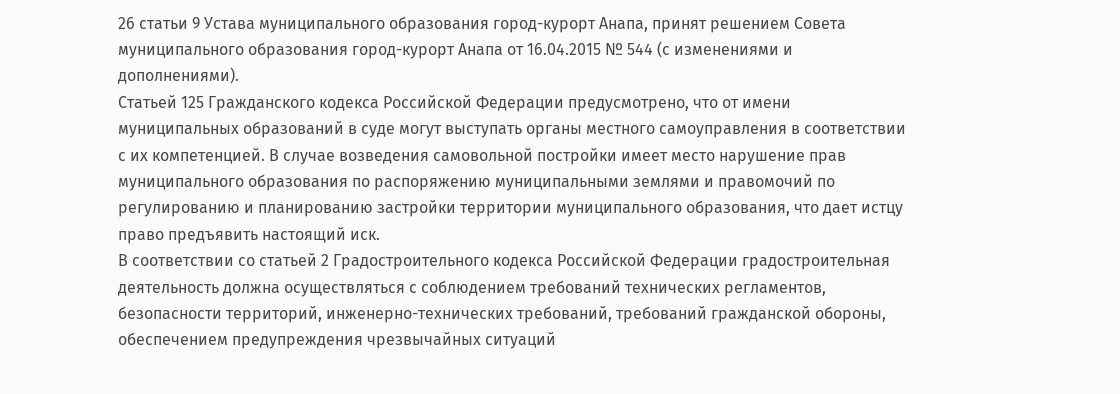26 статьи 9 Устава муниципального образования город-курорт Анапа, принят решением Совета муниципального образования город-курорт Анапа от 16.04.2015 № 544 (с изменениями и дополнениями).
Статьей 125 Гражданского кодекса Российской Федерации предусмотрено, что от имени муниципальных образований в суде могут выступать органы местного самоуправления в соответствии с их компетенцией. В случае возведения самовольной постройки имеет место нарушение прав муниципального образования по распоряжению муниципальными землями и правомочий по регулированию и планированию застройки территории муниципального образования, что дает истцу право предъявить настоящий иск.
В соответствии со статьей 2 Градостроительного кодекса Российской Федерации градостроительная деятельность должна осуществляться с соблюдением требований технических регламентов, безопасности территорий, инженерно-технических требований, требований гражданской обороны, обеспечением предупреждения чрезвычайных ситуаций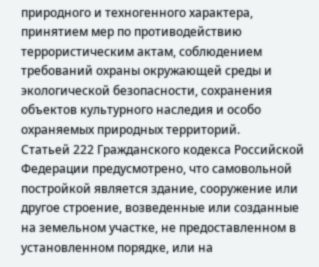природного и техногенного характера, принятием мер по противодействию террористическим актам, соблюдением требований охраны окружающей среды и экологической безопасности, сохранения объектов культурного наследия и особо охраняемых природных территорий.
Статьей 222 Гражданского кодекса Российской Федерации предусмотрено, что самовольной постройкой является здание, сооружение или другое строение, возведенные или созданные на земельном участке, не предоставленном в установленном порядке, или на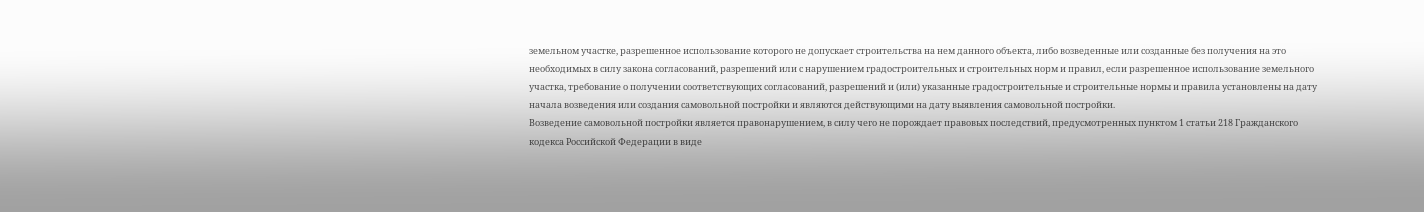земельном участке, разрешенное использование которого не допускает строительства на нем данного объекта, либо возведенные или созданные без получения на это необходимых в силу закона согласований, разрешений или с нарушением градостроительных и строительных норм и правил, если разрешенное использование земельного участка, требование о получении соответствующих согласований, разрешений и (или) указанные градостроительные и строительные нормы и правила установлены на дату начала возведения или создания самовольной постройки и являются действующими на дату выявления самовольной постройки.
Возведение самовольной постройки является правонарушением, в силу чего не порождает правовых последствий, предусмотренных пунктом 1 статьи 218 Гражданского кодекса Российской Федерации в виде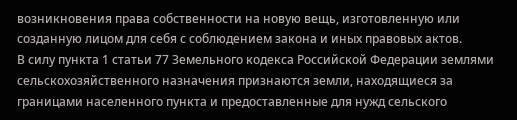возникновения права собственности на новую вещь, изготовленную или созданную лицом для себя с соблюдением закона и иных правовых актов.
В силу пункта 1 статьи 77 Земельного кодекса Российской Федерации землями сельскохозяйственного назначения признаются земли, находящиеся за границами населенного пункта и предоставленные для нужд сельского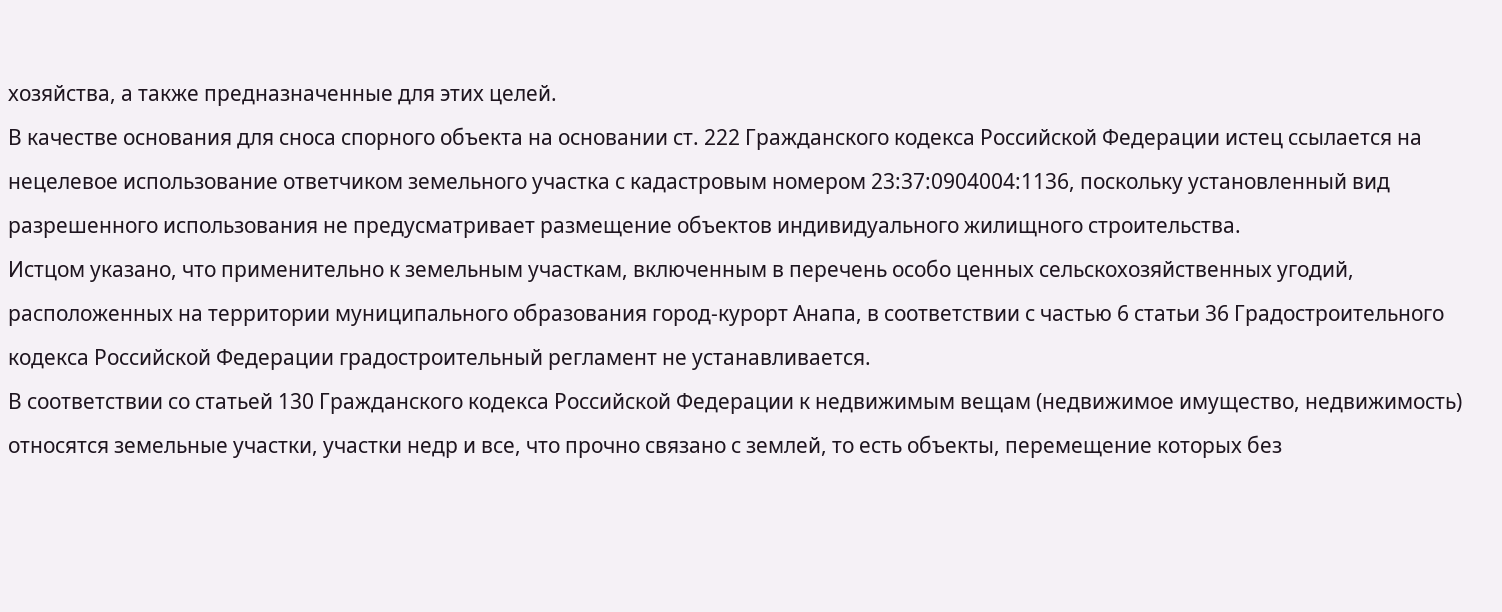хозяйства, а также предназначенные для этих целей.
В качестве основания для сноса спорного объекта на основании ст. 222 Гражданского кодекса Российской Федерации истец ссылается на нецелевое использование ответчиком земельного участка с кадастровым номером 23:37:0904004:1136, поскольку установленный вид разрешенного использования не предусматривает размещение объектов индивидуального жилищного строительства.
Истцом указано, что применительно к земельным участкам, включенным в перечень особо ценных сельскохозяйственных угодий, расположенных на территории муниципального образования город-курорт Анапа, в соответствии с частью 6 статьи 36 Градостроительного кодекса Российской Федерации градостроительный регламент не устанавливается.
В соответствии со статьей 130 Гражданского кодекса Российской Федерации к недвижимым вещам (недвижимое имущество, недвижимость) относятся земельные участки, участки недр и все, что прочно связано с землей, то есть объекты, перемещение которых без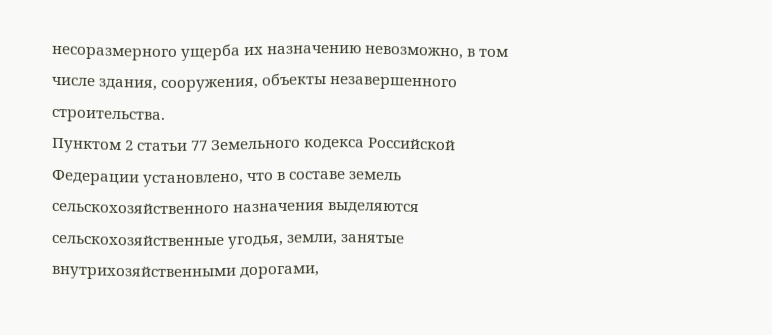несоразмерного ущерба их назначению невозможно, в том числе здания, сооружения, объекты незавершенного строительства.
Пунктом 2 статьи 77 Земельного кодекса Российской Федерации установлено, что в составе земель сельскохозяйственного назначения выделяются сельскохозяйственные угодья, земли, занятые внутрихозяйственными дорогами,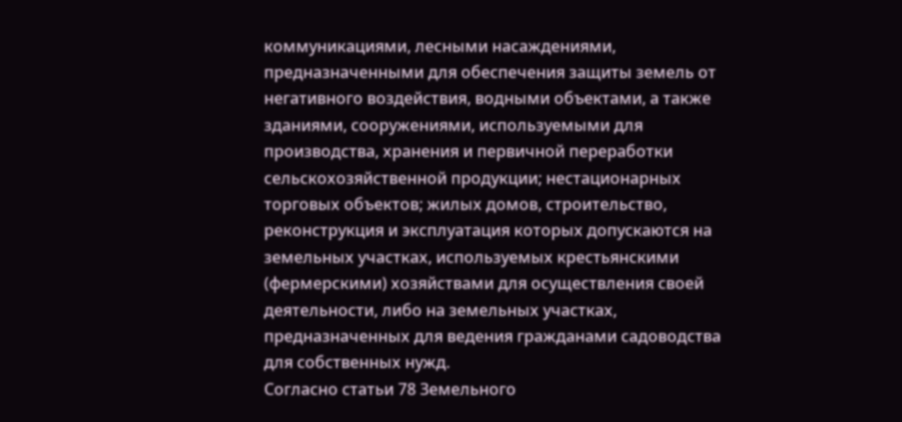коммуникациями, лесными насаждениями, предназначенными для обеспечения защиты земель от негативного воздействия, водными объектами, а также зданиями, сооружениями, используемыми для производства, хранения и первичной переработки сельскохозяйственной продукции; нестационарных торговых объектов; жилых домов, строительство, реконструкция и эксплуатация которых допускаются на земельных участках, используемых крестьянскими (фермерскими) хозяйствами для осуществления своей деятельности, либо на земельных участках, предназначенных для ведения гражданами садоводства для собственных нужд.
Согласно статьи 78 Земельного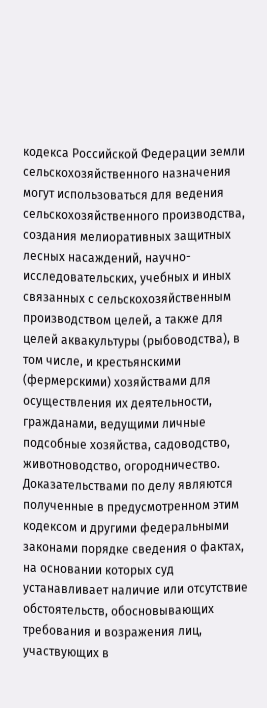кодекса Российской Федерации земли сельскохозяйственного назначения могут использоваться для ведения сельскохозяйственного производства, создания мелиоративных защитных лесных насаждений, научно-исследовательских, учебных и иных связанных с сельскохозяйственным производством целей, а также для целей аквакультуры (рыбоводства), в том числе, и крестьянскими (фермерскими) хозяйствами для осуществления их деятельности, гражданами, ведущими личные подсобные хозяйства, садоводство, животноводство, огородничество.
Доказательствами по делу являются полученные в предусмотренном этим кодексом и другими федеральными законами порядке сведения о фактах, на основании которых суд устанавливает наличие или отсутствие обстоятельств, обосновывающих требования и возражения лиц, участвующих в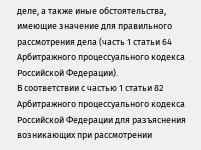деле, а также иные обстоятельства, имеющие значение для правильного рассмотрения дела (часть 1 статьи 64 Арбитражного процессуального кодекса Российской Федерации).
В соответствии с частью 1 статьи 82 Арбитражного процессуального кодекса Российской Федерации для разъяснения возникающих при рассмотрении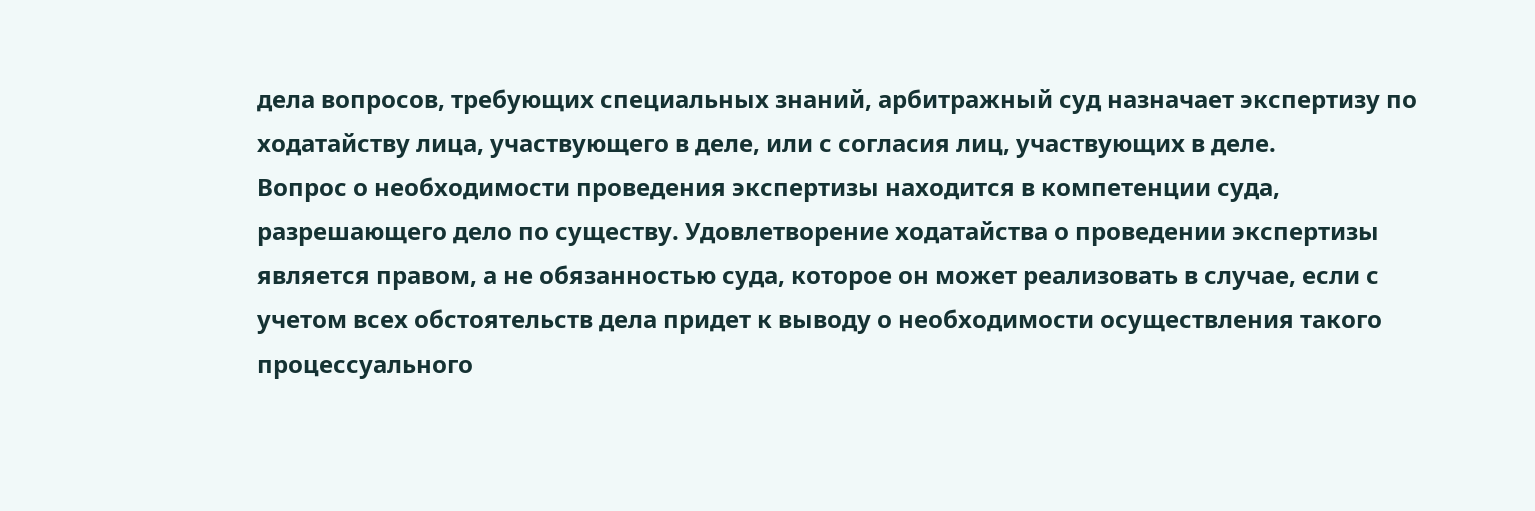дела вопросов, требующих специальных знаний, арбитражный суд назначает экспертизу по ходатайству лица, участвующего в деле, или с согласия лиц, участвующих в деле.
Вопрос о необходимости проведения экспертизы находится в компетенции суда, разрешающего дело по существу. Удовлетворение ходатайства о проведении экспертизы является правом, а не обязанностью суда, которое он может реализовать в случае, если с учетом всех обстоятельств дела придет к выводу о необходимости осуществления такого процессуального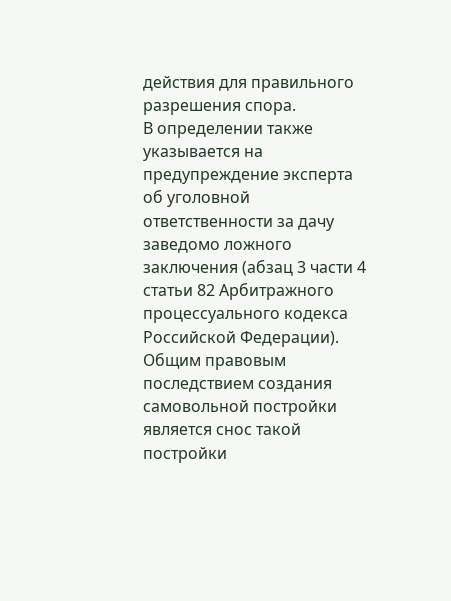действия для правильного разрешения спора.
В определении также указывается на предупреждение эксперта об уголовной ответственности за дачу заведомо ложного заключения (абзац 3 части 4 статьи 82 Арбитражного процессуального кодекса Российской Федерации).
Общим правовым последствием создания самовольной постройки является снос такой постройки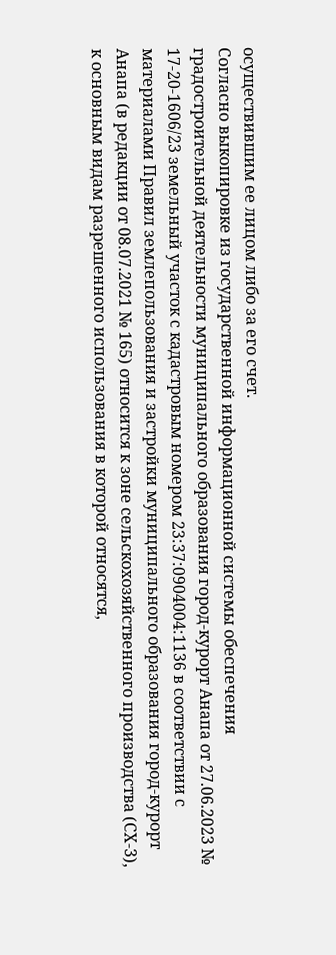осуществившим ее лицом либо за его счет.
Согласно выкопировке из государственной информационной системы обеспечения градостроительной деятельности муниципального образования город-курорт Анапа от 27.06.2023 № 17-20-1606/23 земельный участок с кадастровым номером 23:37:0904004:1136 в соответствии с материалами Правил землепользования и застройки муниципального образования город-курорт Анапа (в редакции от 08.07.2021 № 165) относится к зоне сельскохозяйственного производства (СХ-3), к основным видам разрешенного использования в которой относятся,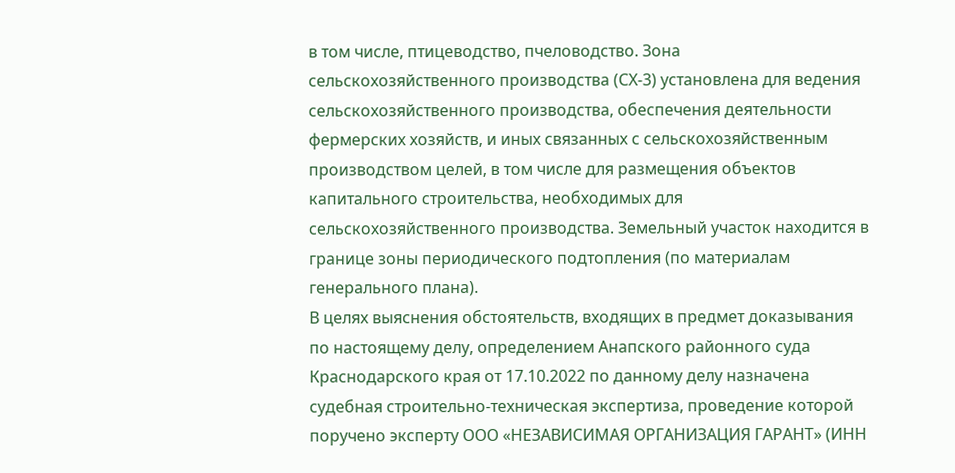в том числе, птицеводство, пчеловодство. Зона сельскохозяйственного производства (СХ-3) установлена для ведения сельскохозяйственного производства, обеспечения деятельности фермерских хозяйств, и иных связанных с сельскохозяйственным производством целей, в том числе для размещения объектов капитального строительства, необходимых для сельскохозяйственного производства. Земельный участок находится в границе зоны периодического подтопления (по материалам генерального плана).
В целях выяснения обстоятельств, входящих в предмет доказывания по настоящему делу, определением Анапского районного суда Краснодарского края от 17.10.2022 по данному делу назначена судебная строительно-техническая экспертиза, проведение которой поручено эксперту ООО «НЕЗАВИСИМАЯ ОРГАНИЗАЦИЯ ГАРАНТ» (ИНН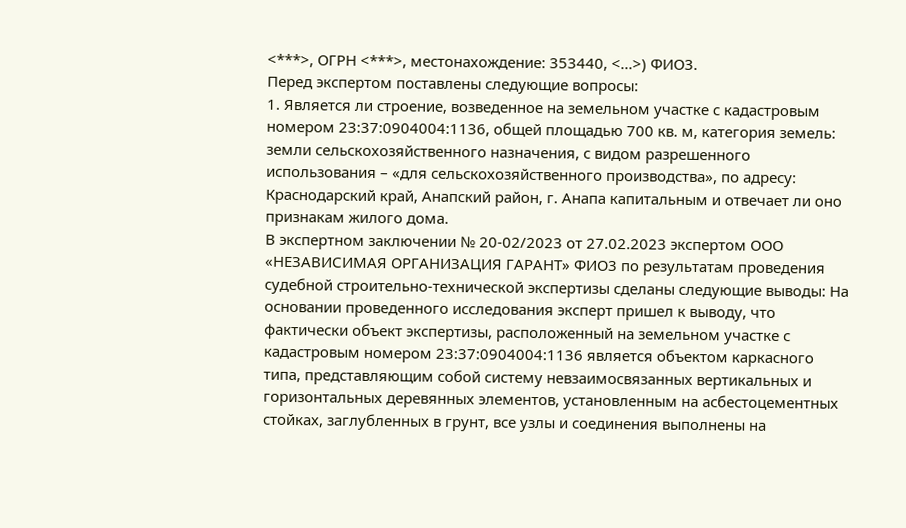<***>, ОГРН <***>, местонахождение: 353440, <...>) ФИО3.
Перед экспертом поставлены следующие вопросы:
1. Является ли строение, возведенное на земельном участке с кадастровым номером 23:37:0904004:1136, общей площадью 700 кв. м, категория земель: земли сельскохозяйственного назначения, с видом разрешенного использования – «для сельскохозяйственного производства», по адресу: Краснодарский край, Анапский район, г. Анапа капитальным и отвечает ли оно признакам жилого дома.
В экспертном заключении № 20-02/2023 от 27.02.2023 экспертом ООО «НЕЗАВИСИМАЯ ОРГАНИЗАЦИЯ ГАРАНТ» ФИО3 по результатам проведения судебной строительно-технической экспертизы сделаны следующие выводы: На основании проведенного исследования эксперт пришел к выводу, что фактически объект экспертизы, расположенный на земельном участке с кадастровым номером 23:37:0904004:1136 является объектом каркасного типа, представляющим собой систему невзаимосвязанных вертикальных и горизонтальных деревянных элементов, установленным на асбестоцементных стойках, заглубленных в грунт, все узлы и соединения выполнены на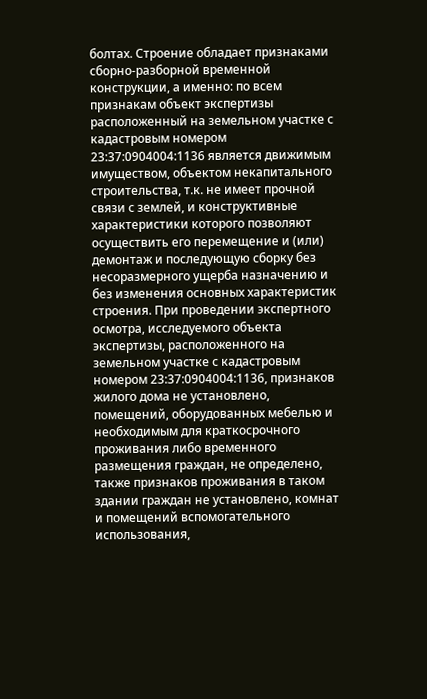болтах. Строение обладает признаками сборно-разборной временной конструкции, а именно: по всем признакам объект экспертизы расположенный на земельном участке с кадастровым номером 23:37:0904004:1136 является движимым имуществом, объектом некапитального строительства, т.к. не имеет прочной связи с землей, и конструктивные характеристики которого позволяют осуществить его перемещение и (или) демонтаж и последующую сборку без несоразмерного ущерба назначению и без изменения основных характеристик строения. При проведении экспертного осмотра, исследуемого объекта экспертизы, расположенного на земельном участке с кадастровым номером 23:37:0904004:1136, признаков жилого дома не установлено, помещений, оборудованных мебелью и необходимым для краткосрочного проживания либо временного размещения граждан, не определено, также признаков проживания в таком здании граждан не установлено, комнат и помещений вспомогательного использования,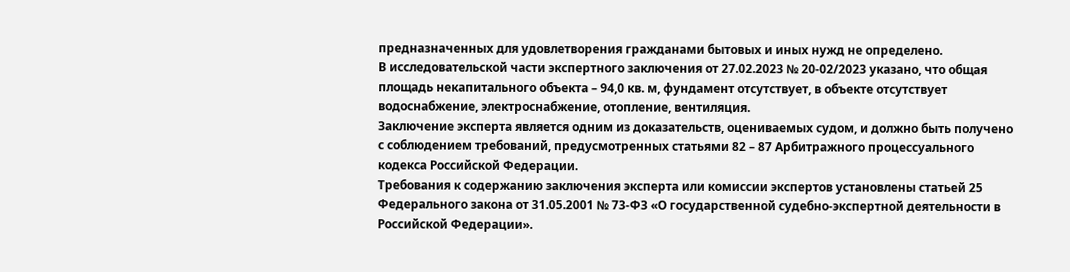предназначенных для удовлетворения гражданами бытовых и иных нужд не определено.
В исследовательской части экспертного заключения от 27.02.2023 № 20-02/2023 указано, что общая площадь некапитального объекта – 94,0 кв. м, фундамент отсутствует, в объекте отсутствует водоснабжение, электроснабжение, отопление, вентиляция.
Заключение эксперта является одним из доказательств, оцениваемых судом, и должно быть получено с соблюдением требований, предусмотренных статьями 82 – 87 Арбитражного процессуального кодекса Российской Федерации.
Требования к содержанию заключения эксперта или комиссии экспертов установлены статьей 25 Федерального закона от 31.05.2001 № 73-ФЗ «О государственной судебно-экспертной деятельности в Российской Федерации».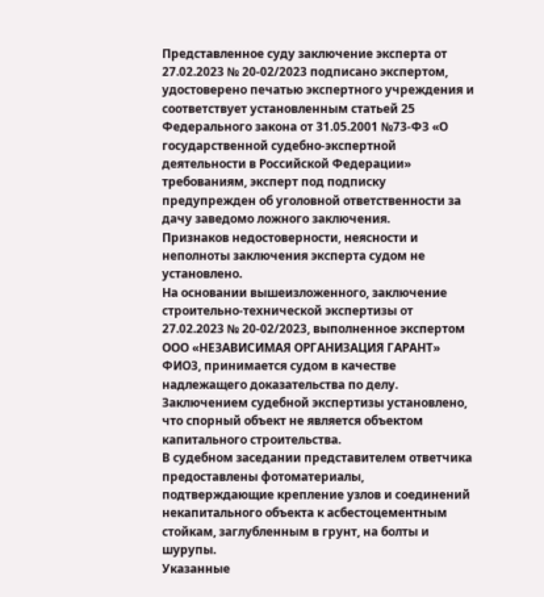Представленное суду заключение эксперта от 27.02.2023 № 20-02/2023 подписано экспертом, удостоверено печатью экспертного учреждения и соответствует установленным статьей 25 Федерального закона от 31.05.2001 №73-ФЗ «О государственной судебно-экспертной деятельности в Российской Федерации» требованиям, эксперт под подписку предупрежден об уголовной ответственности за дачу заведомо ложного заключения.
Признаков недостоверности, неясности и неполноты заключения эксперта судом не установлено.
На основании вышеизложенного, заключение строительно-технической экспертизы от 27.02.2023 № 20-02/2023, выполненное экспертом ООО «НЕЗАВИСИМАЯ ОРГАНИЗАЦИЯ ГАРАНТ» ФИО3, принимается судом в качестве надлежащего доказательства по делу.
Заключением судебной экспертизы установлено, что спорный объект не является объектом капитального строительства.
В судебном заседании представителем ответчика предоставлены фотоматериалы, подтверждающие крепление узлов и соединений некапитального объекта к асбестоцементным стойкам, заглубленным в грунт, на болты и шурупы.
Указанные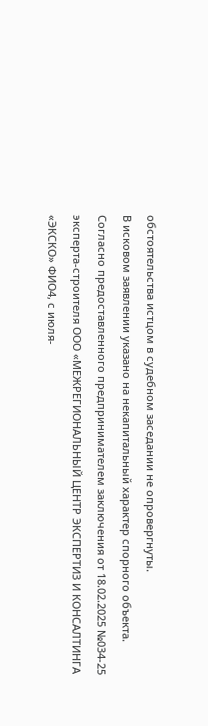обстоятельства истцом в судебном заседании не опровергнуты.
В исковом заявлении указано на некапитальный характер спорного объекта.
Согласно предоставленного предпринимателем заключения от 18.02.2025 №034-25 эксперта-строителя ООО «МЕЖРЕГИОНАЛЬНЫЙ ЦЕНТР ЭКСПЕРТИЗ И КОНСАЛТИНГА «ЭКСКО» ФИО4, с июля-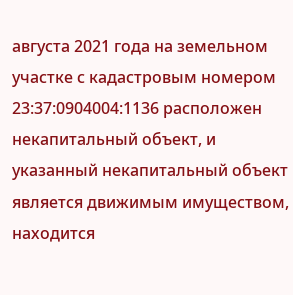августа 2021 года на земельном участке с кадастровым номером 23:37:0904004:1136 расположен некапитальный объект, и указанный некапитальный объект является движимым имуществом, находится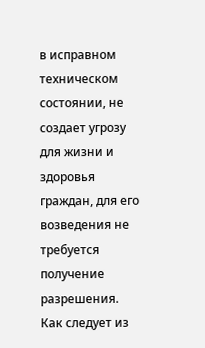в исправном техническом состоянии, не создает угрозу для жизни и здоровья граждан, для его возведения не требуется получение разрешения.
Как следует из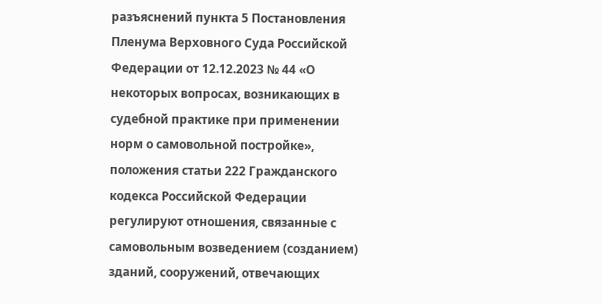разъяснений пункта 5 Постановления Пленума Верховного Суда Российской Федерации от 12.12.2023 № 44 «О некоторых вопросах, возникающих в судебной практике при применении норм о самовольной постройке», положения статьи 222 Гражданского кодекса Российской Федерации регулируют отношения, связанные с самовольным возведением (созданием) зданий, сооружений, отвечающих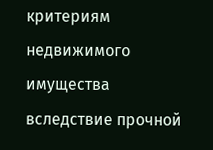критериям недвижимого имущества вследствие прочной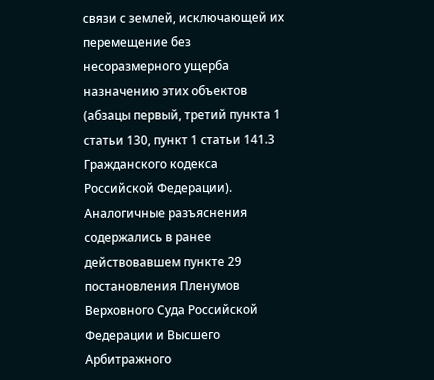связи с землей, исключающей их перемещение без несоразмерного ущерба назначению этих объектов (абзацы первый, третий пункта 1 статьи 130, пункт 1 статьи 141.3 Гражданского кодекса Российской Федерации).
Аналогичные разъяснения содержались в ранее действовавшем пункте 29 постановления Пленумов Верховного Суда Российской Федерации и Высшего Арбитражного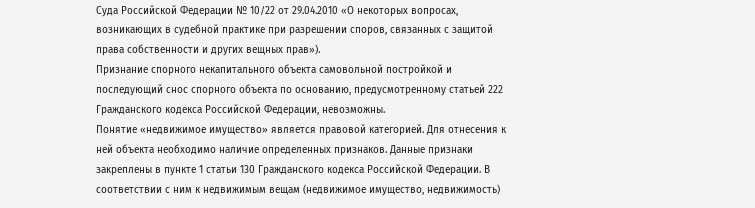Суда Российской Федерации № 10/22 от 29.04.2010 «О некоторых вопросах, возникающих в судебной практике при разрешении споров, связанных с защитой права собственности и других вещных прав»).
Признание спорного некапитального объекта самовольной постройкой и последующий снос спорного объекта по основанию, предусмотренному статьей 222 Гражданского кодекса Российской Федерации, невозможны.
Понятие «недвижимое имущество» является правовой категорией. Для отнесения к ней объекта необходимо наличие определенных признаков. Данные признаки закреплены в пункте 1 статьи 130 Гражданского кодекса Российской Федерации. В соответствии с ним к недвижимым вещам (недвижимое имущество, недвижимость)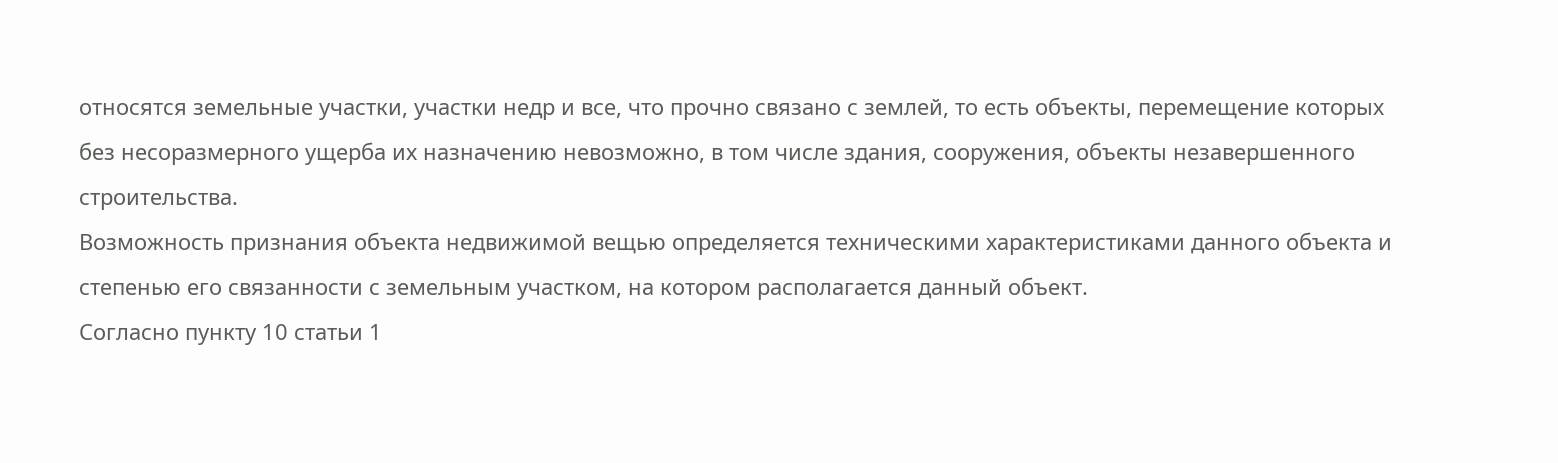относятся земельные участки, участки недр и все, что прочно связано с землей, то есть объекты, перемещение которых без несоразмерного ущерба их назначению невозможно, в том числе здания, сооружения, объекты незавершенного строительства.
Возможность признания объекта недвижимой вещью определяется техническими характеристиками данного объекта и степенью его связанности с земельным участком, на котором располагается данный объект.
Согласно пункту 10 статьи 1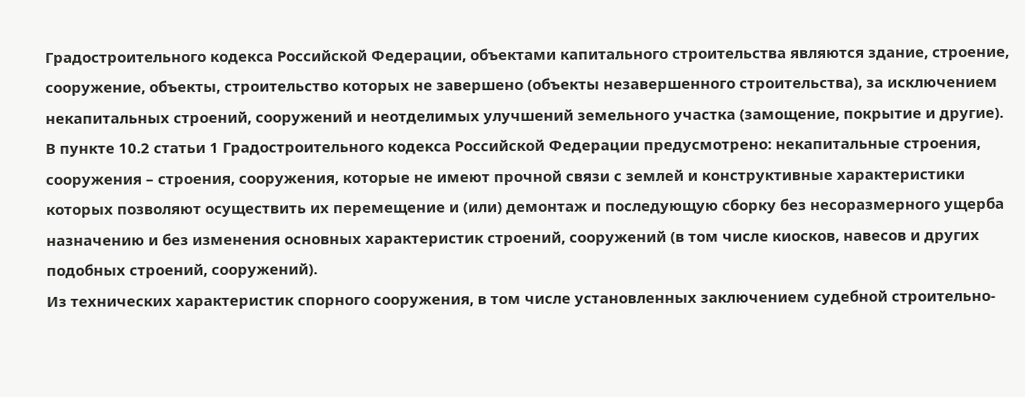Градостроительного кодекса Российской Федерации, объектами капитального строительства являются здание, строение, сооружение, объекты, строительство которых не завершено (объекты незавершенного строительства), за исключением некапитальных строений, сооружений и неотделимых улучшений земельного участка (замощение, покрытие и другие).
В пункте 10.2 статьи 1 Градостроительного кодекса Российской Федерации предусмотрено: некапитальные строения, сооружения – строения, сооружения, которые не имеют прочной связи с землей и конструктивные характеристики которых позволяют осуществить их перемещение и (или) демонтаж и последующую сборку без несоразмерного ущерба назначению и без изменения основных характеристик строений, сооружений (в том числе киосков, навесов и других подобных строений, сооружений).
Из технических характеристик спорного сооружения, в том числе установленных заключением судебной строительно-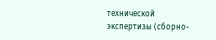технической экспертизы (сборно-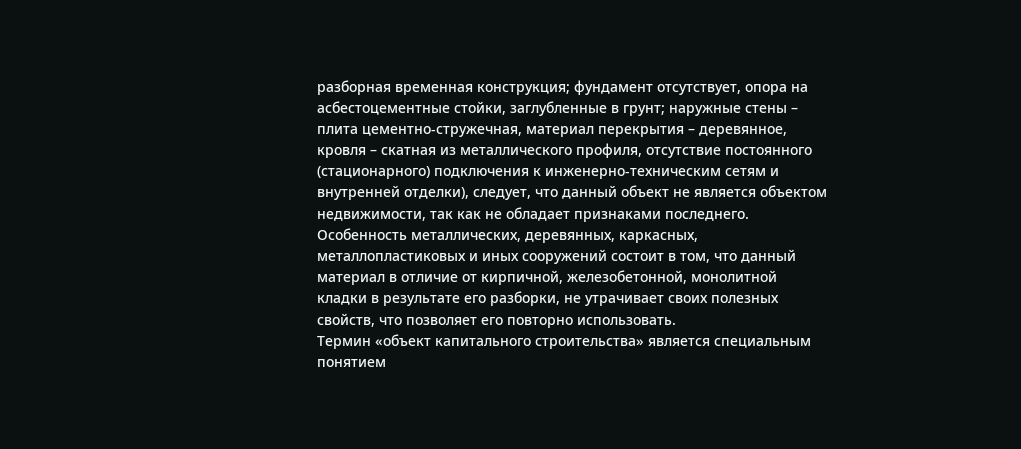разборная временная конструкция; фундамент отсутствует, опора на асбестоцементные стойки, заглубленные в грунт; наружные стены – плита цементно-стружечная, материал перекрытия – деревянное, кровля – скатная из металлического профиля, отсутствие постоянного (стационарного) подключения к инженерно-техническим сетям и внутренней отделки), следует, что данный объект не является объектом недвижимости, так как не обладает признаками последнего.
Особенность металлических, деревянных, каркасных, металлопластиковых и иных сооружений состоит в том, что данный материал в отличие от кирпичной, железобетонной, монолитной кладки в результате его разборки, не утрачивает своих полезных свойств, что позволяет его повторно использовать.
Термин «объект капитального строительства» является специальным понятием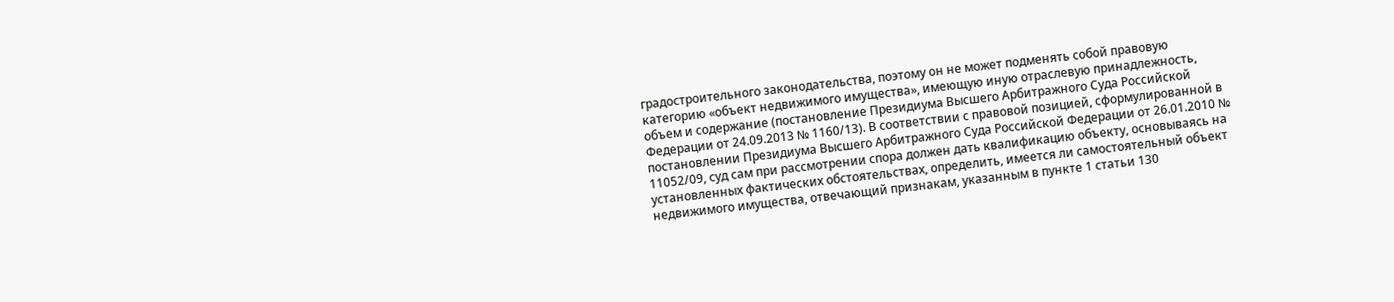градостроительного законодательства, поэтому он не может подменять собой правовую категорию «объект недвижимого имущества», имеющую иную отраслевую принадлежность, объем и содержание (постановление Президиума Высшего Арбитражного Суда Российской Федерации от 24.09.2013 № 1160/13). В соответствии с правовой позицией, сформулированной в постановлении Президиума Высшего Арбитражного Суда Российской Федерации от 26.01.2010 № 11052/09, суд сам при рассмотрении спора должен дать квалификацию объекту, основываясь на установленных фактических обстоятельствах, определить, имеется ли самостоятельный объект недвижимого имущества, отвечающий признакам, указанным в пункте 1 статьи 130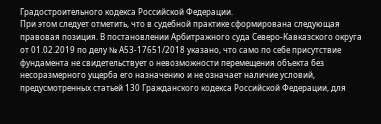Градостроительного кодекса Российской Федерации.
При этом следует отметить, что в судебной практике сформирована следующая правовая позиция. В постановлении Арбитражного суда Северо-Кавказского округа от 01.02.2019 по делу № А53-17651/2018 указано, что само по себе присутствие фундамента не свидетельствует о невозможности перемещения объекта без несоразмерного ущерба его назначению и не означает наличие условий, предусмотренных статьей 130 Гражданского кодекса Российской Федерации, для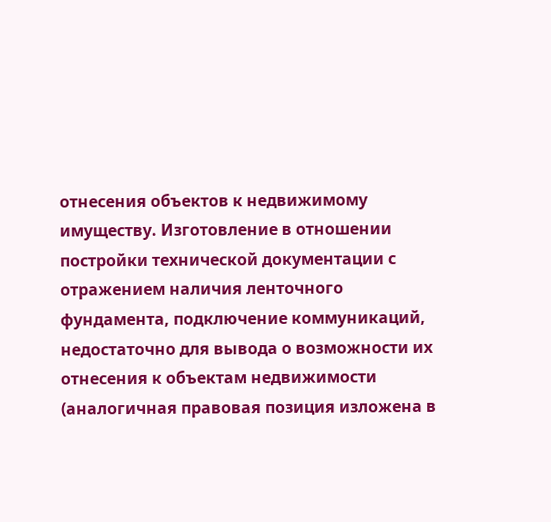отнесения объектов к недвижимому имуществу. Изготовление в отношении постройки технической документации с отражением наличия ленточного фундамента, подключение коммуникаций, недостаточно для вывода о возможности их отнесения к объектам недвижимости (аналогичная правовая позиция изложена в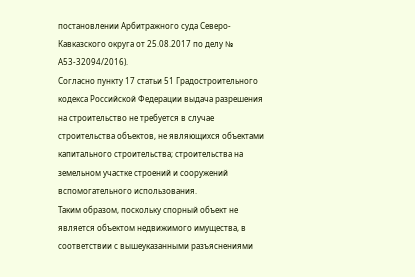постановлении Арбитражного суда Северо-Кавказского округа от 25.08.2017 по делу № А53-32094/2016).
Согласно пункту 17 статьи 51 Градостроительного кодекса Российской Федерации выдача разрешения на строительство не требуется в случае строительства объектов, не являющихся объектами капитального строительства; строительства на земельном участке строений и сооружений вспомогательного использования.
Таким образом, поскольку спорный объект не является объектом недвижимого имущества, в соответствии с вышеуказанными разъяснениями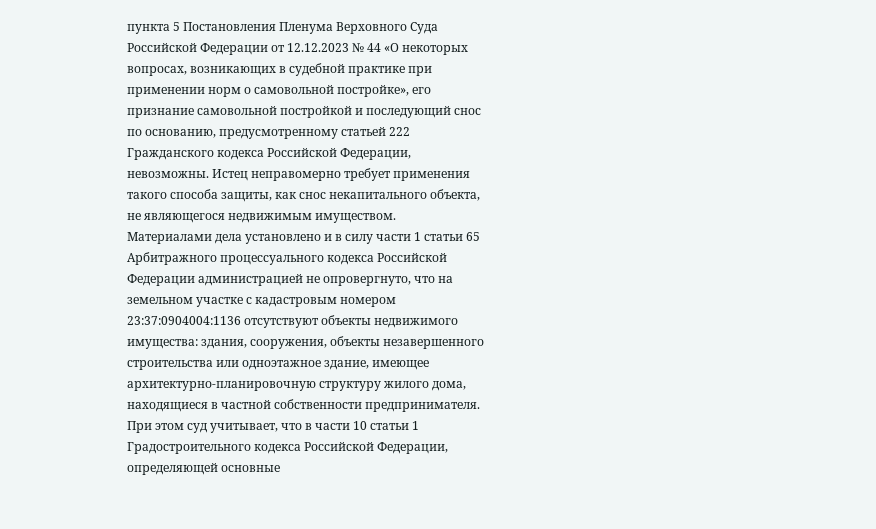пункта 5 Постановления Пленума Верховного Суда Российской Федерации от 12.12.2023 № 44 «О некоторых вопросах, возникающих в судебной практике при применении норм о самовольной постройке», его признание самовольной постройкой и последующий снос по основанию, предусмотренному статьей 222 Гражданского кодекса Российской Федерации, невозможны. Истец неправомерно требует применения такого способа защиты, как снос некапитального объекта, не являющегося недвижимым имуществом.
Материалами дела установлено и в силу части 1 статьи 65 Арбитражного процессуального кодекса Российской Федерации администрацией не опровергнуто, что на земельном участке с кадастровым номером 23:37:0904004:1136 отсутствуют объекты недвижимого имущества: здания, сооружения, объекты незавершенного строительства или одноэтажное здание, имеющее архитектурно-планировочную структуру жилого дома, находящиеся в частной собственности предпринимателя.
При этом суд учитывает, что в части 10 статьи 1 Градостроительного кодекса Российской Федерации, определяющей основные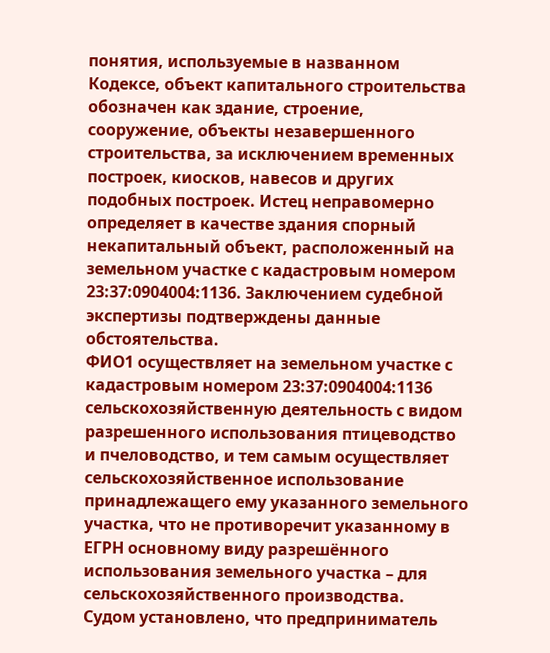понятия, используемые в названном Кодексе, объект капитального строительства обозначен как здание, строение, сооружение, объекты незавершенного строительства, за исключением временных построек, киосков, навесов и других подобных построек. Истец неправомерно определяет в качестве здания спорный некапитальный объект, расположенный на земельном участке с кадастровым номером 23:37:0904004:1136. Заключением судебной экспертизы подтверждены данные обстоятельства.
ФИО1 осуществляет на земельном участке с кадастровым номером 23:37:0904004:1136 сельскохозяйственную деятельность с видом разрешенного использования птицеводство и пчеловодство, и тем самым осуществляет сельскохозяйственное использование принадлежащего ему указанного земельного участка, что не противоречит указанному в ЕГРН основному виду разрешённого использования земельного участка – для сельскохозяйственного производства.
Судом установлено, что предприниматель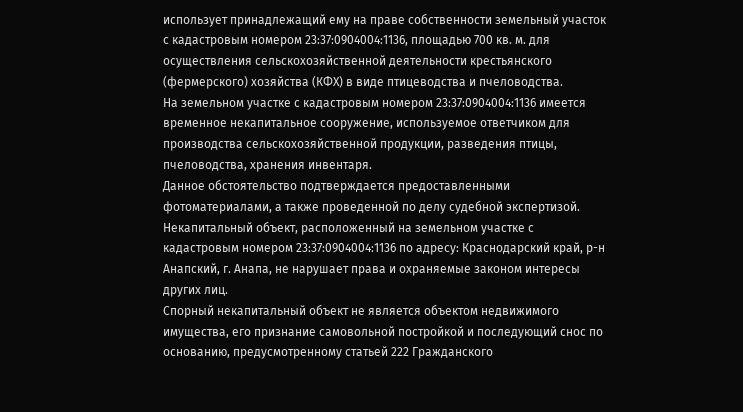использует принадлежащий ему на праве собственности земельный участок с кадастровым номером 23:37:0904004:1136, площадью 700 кв. м. для осуществления сельскохозяйственной деятельности крестьянского (фермерского) хозяйства (КФХ) в виде птицеводства и пчеловодства.
На земельном участке с кадастровым номером 23:37:0904004:1136 имеется временное некапитальное сооружение, используемое ответчиком для производства сельскохозяйственной продукции, разведения птицы, пчеловодства, хранения инвентаря.
Данное обстоятельство подтверждается предоставленными фотоматериалами, а также проведенной по делу судебной экспертизой.
Некапитальный объект, расположенный на земельном участке с кадастровым номером 23:37:0904004:1136 по адресу: Краснодарский край, р-н Анапский, г. Анапа, не нарушает права и охраняемые законом интересы других лиц.
Спорный некапитальный объект не является объектом недвижимого имущества, его признание самовольной постройкой и последующий снос по основанию, предусмотренному статьей 222 Гражданского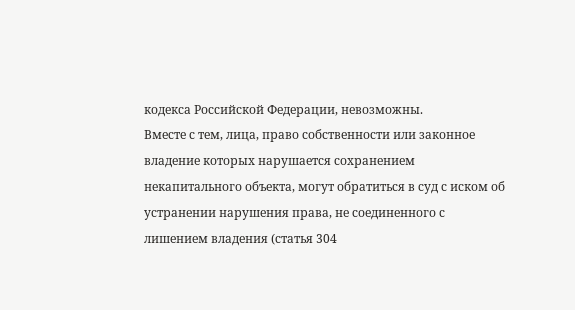кодекса Российской Федерации, невозможны.
Вместе с тем, лица, право собственности или законное владение которых нарушается сохранением некапитального объекта, могут обратиться в суд с иском об устранении нарушения права, не соединенного с лишением владения (статья 304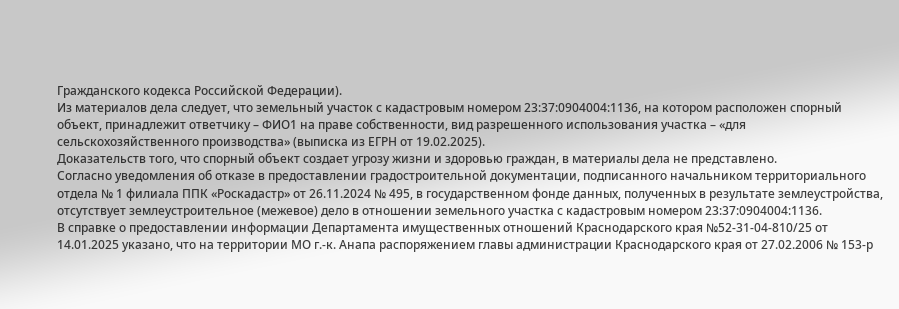Гражданского кодекса Российской Федерации).
Из материалов дела следует, что земельный участок с кадастровым номером 23:37:0904004:1136, на котором расположен спорный объект, принадлежит ответчику – ФИО1 на праве собственности, вид разрешенного использования участка – «для сельскохозяйственного производства» (выписка из ЕГРН от 19.02.2025).
Доказательств того, что спорный объект создает угрозу жизни и здоровью граждан, в материалы дела не представлено.
Согласно уведомления об отказе в предоставлении градостроительной документации, подписанного начальником территориального отдела № 1 филиала ППК «Роскадастр» от 26.11.2024 № 495, в государственном фонде данных, полученных в результате землеустройства, отсутствует землеустроительное (межевое) дело в отношении земельного участка с кадастровым номером 23:37:0904004:1136.
В справке о предоставлении информации Департамента имущественных отношений Краснодарского края №52-31-04-810/25 от 14.01.2025 указано, что на территории МО г.-к. Анапа распоряжением главы администрации Краснодарского края от 27.02.2006 № 153-р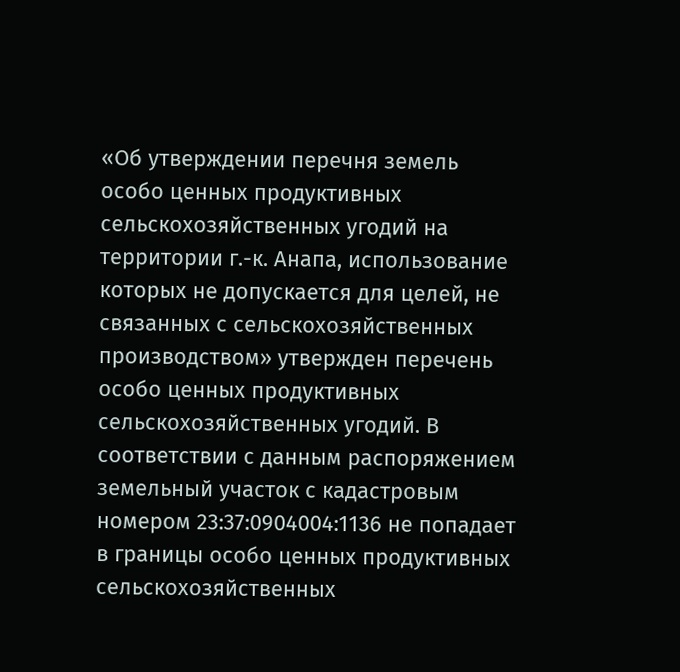«Об утверждении перечня земель особо ценных продуктивных сельскохозяйственных угодий на территории г.-к. Анапа, использование которых не допускается для целей, не связанных с сельскохозяйственных производством» утвержден перечень особо ценных продуктивных сельскохозяйственных угодий. В соответствии с данным распоряжением земельный участок с кадастровым номером 23:37:0904004:1136 не попадает в границы особо ценных продуктивных сельскохозяйственных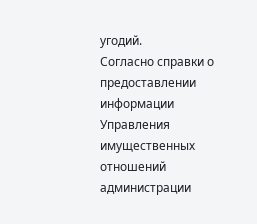угодий.
Согласно справки о предоставлении информации Управления имущественных отношений администрации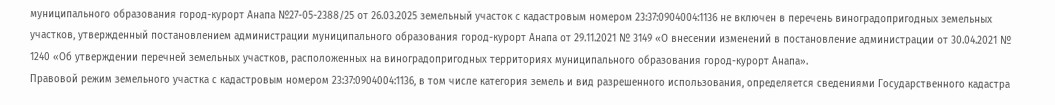муниципального образования город-курорт Анапа №27-05-2388/25 от 26.03.2025 земельный участок с кадастровым номером 23:37:0904004:1136 не включен в перечень виноградопригодных земельных участков, утвержденный постановлением администрации муниципального образования город-курорт Анапа от 29.11.2021 № 3149 «О внесении изменений в постановление администрации от 30.04.2021 № 1240 «Об утверждении перечней земельных участков, расположенных на виноградопригодных территориях муниципального образования город-курорт Анапа».
Правовой режим земельного участка с кадастровым номером 23:37:0904004:1136, в том числе категория земель и вид разрешенного использования, определяется сведениями Государственного кадастра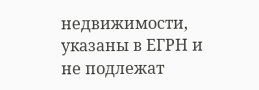недвижимости, указаны в ЕГРН и не подлежат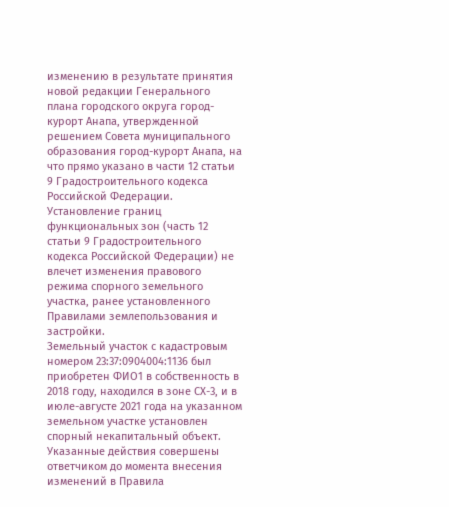изменению в результате принятия новой редакции Генерального плана городского округа город-курорт Анапа, утвержденной решением Совета муниципального образования город-курорт Анапа, на что прямо указано в части 12 статьи 9 Градостроительного кодекса Российской Федерации.
Установление границ функциональных зон (часть 12 статьи 9 Градостроительного кодекса Российской Федерации) не влечет изменения правового режима спорного земельного участка, ранее установленного Правилами землепользования и застройки.
Земельный участок с кадастровым номером 23:37:0904004:1136 был приобретен ФИО1 в собственность в 2018 году, находился в зоне СХ-3, и в июле-августе 2021 года на указанном земельном участке установлен спорный некапитальный объект.
Указанные действия совершены ответчиком до момента внесения изменений в Правила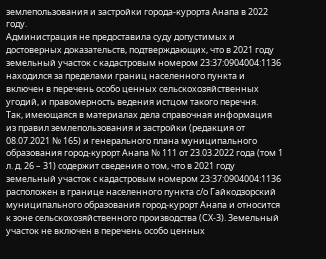землепользования и застройки города-курорта Анапа в 2022 году.
Администрация не предоставила суду допустимых и достоверных доказательств, подтверждающих, что в 2021 году земельный участок с кадастровым номером 23:37:0904004:1136 находился за пределами границ населенного пункта и включен в перечень особо ценных сельскохозяйственных угодий, и правомерность ведения истцом такого перечня.
Так, имеющаяся в материалах дела справочная информация из правил землепользования и застройки (редакция от 08.07.2021 № 165) и генерального плана муниципального образования город-курорт Анапа № 111 от 23.03.2022 года (том 1 л. д. 26 – 31) содержит сведения о том, что в 2021 году земельный участок с кадастровым номером 23:37:0904004:1136 расположен в границе населенного пункта с/о Гайкодзорский муниципального образования город-курорт Анапа и относится к зоне сельскохозяйственного производства (СХ-3). Земельный участок не включен в перечень особо ценных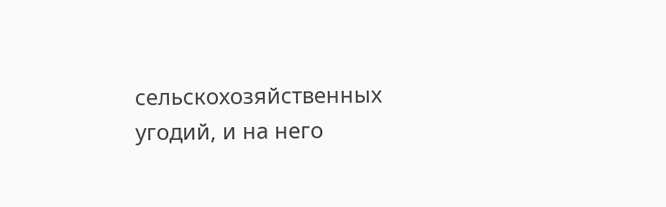сельскохозяйственных угодий, и на него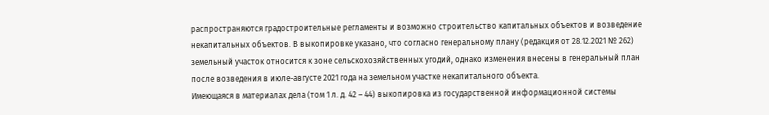распространяются градостроительные регламенты и возможно строительство капитальных объектов и возведение некапитальных объектов. В выкопировке указано, что согласно генеральному плану (редакция от 28.12.2021 № 262) земельный участок относится к зоне сельскохозяйственных угодий, однако изменения внесены в генеральный план после возведения в июле-августе 2021 года на земельном участке некапитального объекта.
Имеющаяся в материалах дела (том 1 л. д. 42 – 44) выкопировка из государственной информационной системы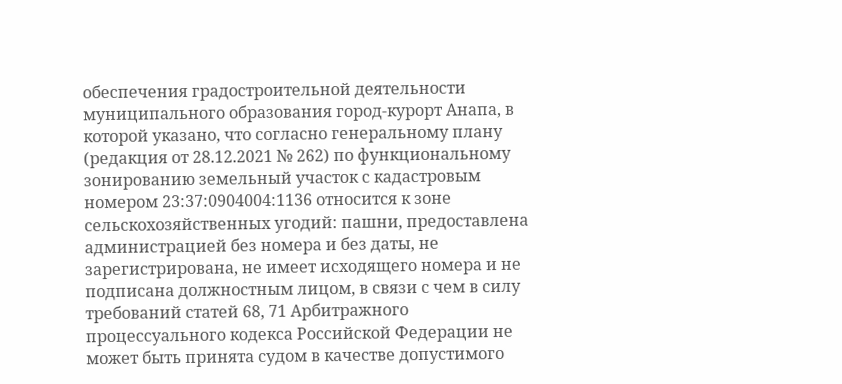обеспечения градостроительной деятельности муниципального образования город-курорт Анапа, в которой указано, что согласно генеральному плану (редакция от 28.12.2021 № 262) по функциональному зонированию земельный участок с кадастровым номером 23:37:0904004:1136 относится к зоне сельскохозяйственных угодий: пашни, предоставлена администрацией без номера и без даты, не зарегистрирована, не имеет исходящего номера и не подписана должностным лицом, в связи с чем в силу требований статей 68, 71 Арбитражного процессуального кодекса Российской Федерации не может быть принята судом в качестве допустимого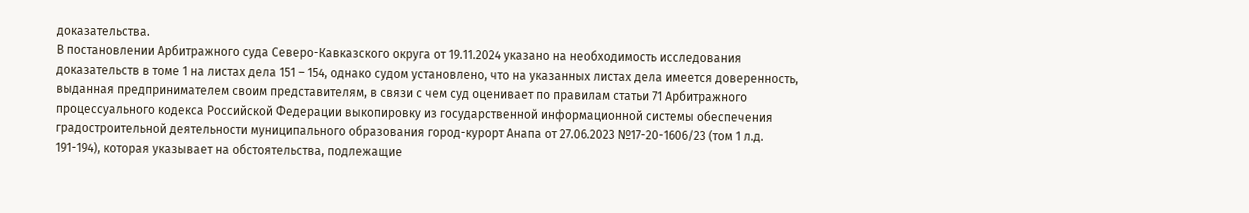доказательства.
В постановлении Арбитражного суда Северо-Кавказского округа от 19.11.2024 указано на необходимость исследования доказательств в томе 1 на листах дела 151 – 154, однако судом установлено, что на указанных листах дела имеется доверенность, выданная предпринимателем своим представителям, в связи с чем суд оценивает по правилам статьи 71 Арбитражного процессуального кодекса Российской Федерации выкопировку из государственной информационной системы обеспечения градостроительной деятельности муниципального образования город-курорт Анапа от 27.06.2023 №17-20-1606/23 (том 1 л.д. 191-194), которая указывает на обстоятельства, подлежащие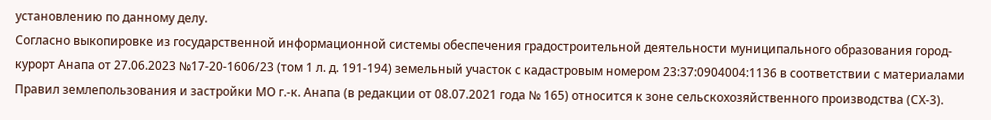установлению по данному делу.
Согласно выкопировке из государственной информационной системы обеспечения градостроительной деятельности муниципального образования город-курорт Анапа от 27.06.2023 №17-20-1606/23 (том 1 л. д. 191-194) земельный участок с кадастровым номером 23:37:0904004:1136 в соответствии с материалами Правил землепользования и застройки МО г.-к. Анапа (в редакции от 08.07.2021 года № 165) относится к зоне сельскохозяйственного производства (СХ-3).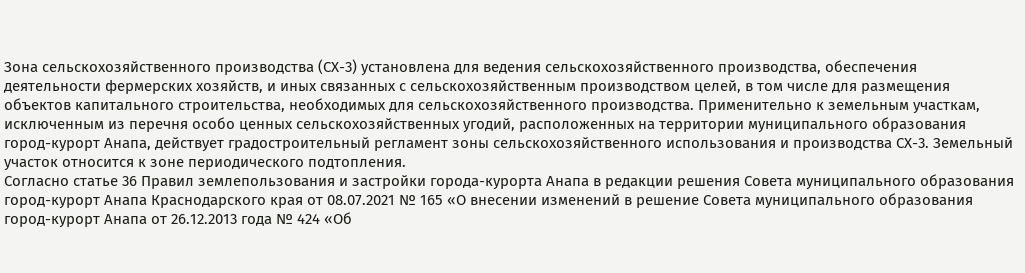Зона сельскохозяйственного производства (СХ-3) установлена для ведения сельскохозяйственного производства, обеспечения деятельности фермерских хозяйств, и иных связанных с сельскохозяйственным производством целей, в том числе для размещения объектов капитального строительства, необходимых для сельскохозяйственного производства. Применительно к земельным участкам, исключенным из перечня особо ценных сельскохозяйственных угодий, расположенных на территории муниципального образования город-курорт Анапа, действует градостроительный регламент зоны сельскохозяйственного использования и производства СХ-3. Земельный участок относится к зоне периодического подтопления.
Согласно статье 36 Правил землепользования и застройки города-курорта Анапа в редакции решения Совета муниципального образования город-курорт Анапа Краснодарского края от 08.07.2021 № 165 «О внесении изменений в решение Совета муниципального образования город-курорт Анапа от 26.12.2013 года № 424 «Об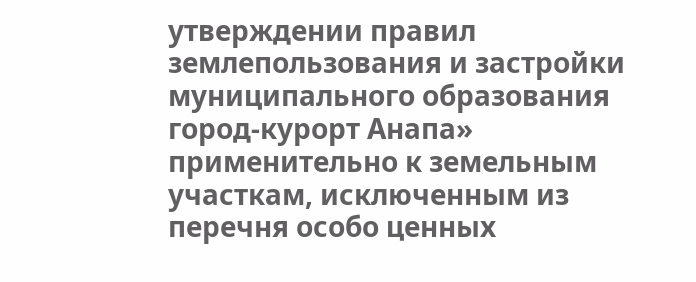утверждении правил землепользования и застройки муниципального образования город-курорт Анапа» применительно к земельным участкам, исключенным из перечня особо ценных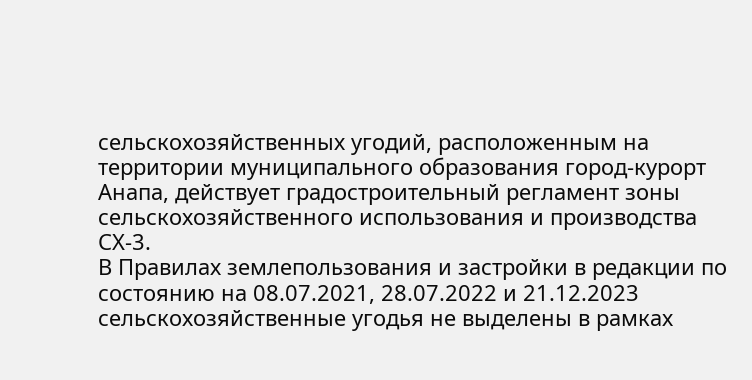сельскохозяйственных угодий, расположенным на территории муниципального образования город-курорт Анапа, действует градостроительный регламент зоны сельскохозяйственного использования и производства СХ-3.
В Правилах землепользования и застройки в редакции по состоянию на 08.07.2021, 28.07.2022 и 21.12.2023 сельскохозяйственные угодья не выделены в рамках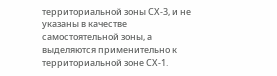территориальной зоны СХ-3, и не указаны в качестве самостоятельной зоны, а выделяются применительно к территориальной зоне СХ-1.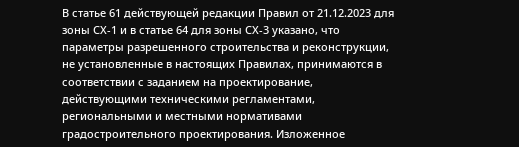В статье 61 действующей редакции Правил от 21.12.2023 для зоны СХ-1 и в статье 64 для зоны СХ-3 указано, что параметры разрешенного строительства и реконструкции, не установленные в настоящих Правилах, принимаются в соответствии с заданием на проектирование, действующими техническими регламентами, региональными и местными нормативами градостроительного проектирования. Изложенное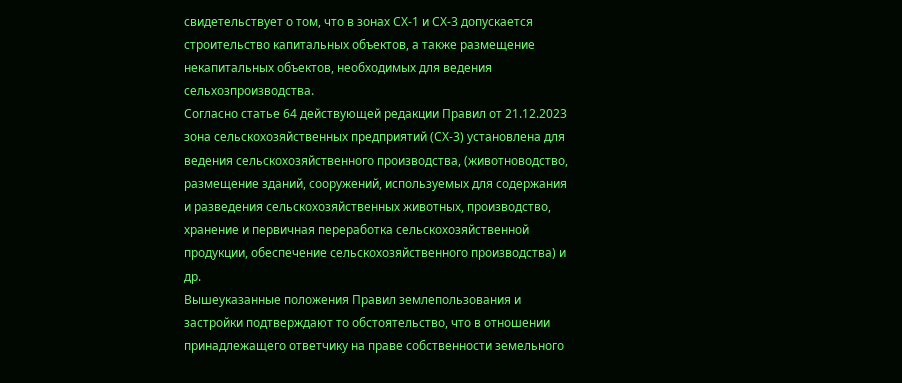свидетельствует о том, что в зонах СХ-1 и СХ-3 допускается строительство капитальных объектов, а также размещение некапитальных объектов, необходимых для ведения сельхозпроизводства.
Согласно статье 64 действующей редакции Правил от 21.12.2023 зона сельскохозяйственных предприятий (СХ-3) установлена для ведения сельскохозяйственного производства, (животноводство, размещение зданий, сооружений, используемых для содержания и разведения сельскохозяйственных животных, производство, хранение и первичная переработка сельскохозяйственной продукции, обеспечение сельскохозяйственного производства) и др.
Вышеуказанные положения Правил землепользования и застройки подтверждают то обстоятельство, что в отношении принадлежащего ответчику на праве собственности земельного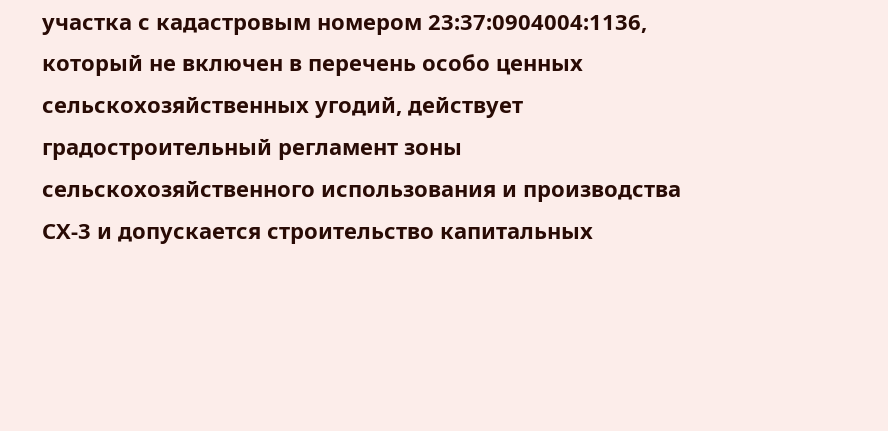участка с кадастровым номером 23:37:0904004:1136, который не включен в перечень особо ценных сельскохозяйственных угодий, действует градостроительный регламент зоны сельскохозяйственного использования и производства СХ-3 и допускается строительство капитальных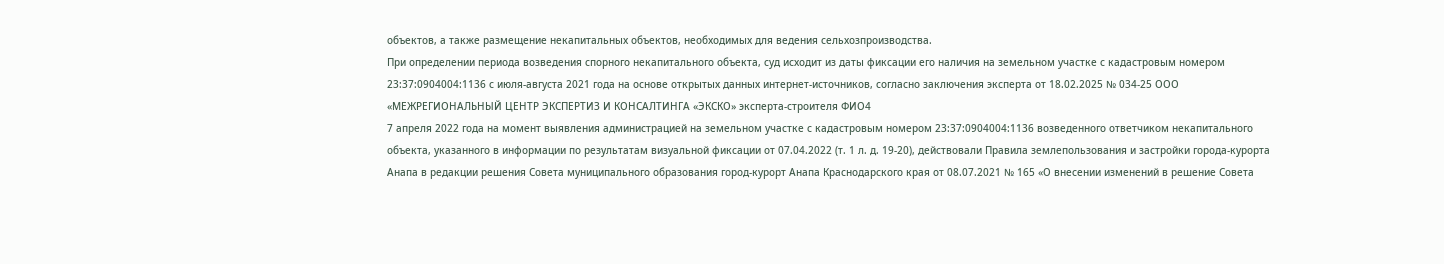объектов, а также размещение некапитальных объектов, необходимых для ведения сельхозпроизводства.
При определении периода возведения спорного некапитального объекта, суд исходит из даты фиксации его наличия на земельном участке с кадастровым номером 23:37:0904004:1136 с июля-августа 2021 года на основе открытых данных интернет-источников, согласно заключения эксперта от 18.02.2025 № 034-25 ООО «МЕЖРЕГИОНАЛЬНЫЙ ЦЕНТР ЭКСПЕРТИЗ И КОНСАЛТИНГА «ЭКСКО» эксперта-строителя ФИО4
7 апреля 2022 года на момент выявления администрацией на земельном участке с кадастровым номером 23:37:0904004:1136 возведенного ответчиком некапитального объекта, указанного в информации по результатам визуальной фиксации от 07.04.2022 (т. 1 л. д. 19-20), действовали Правила землепользования и застройки города-курорта Анапа в редакции решения Совета муниципального образования город-курорт Анапа Краснодарского края от 08.07.2021 № 165 «О внесении изменений в решение Совета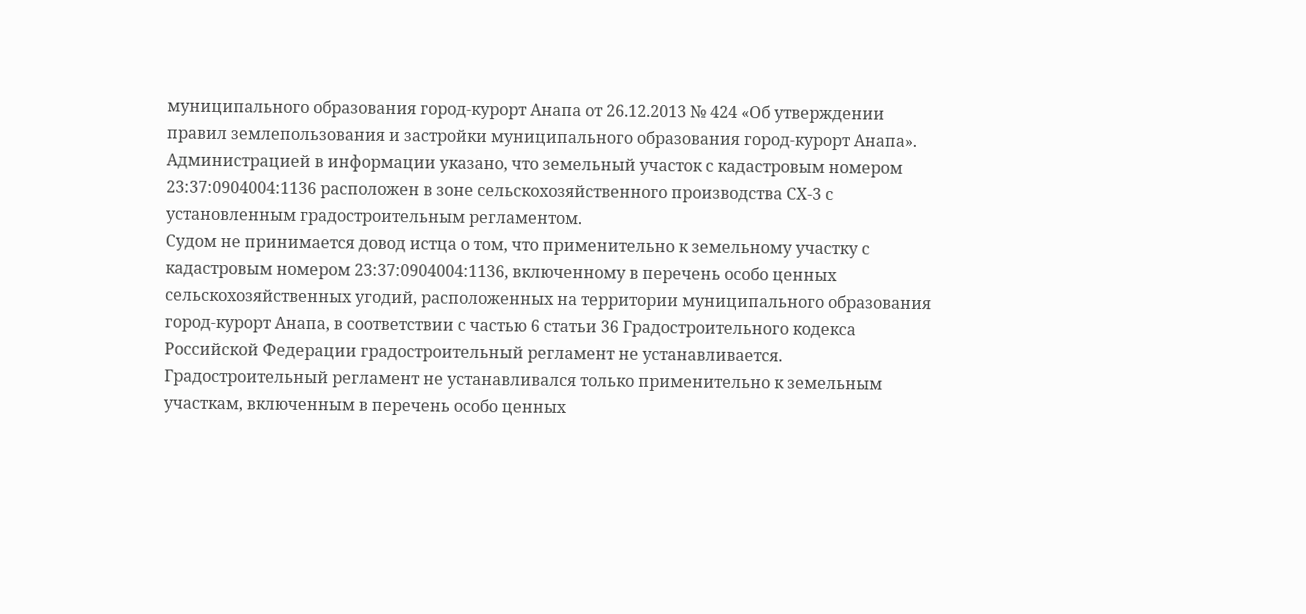муниципального образования город-курорт Анапа от 26.12.2013 № 424 «Об утверждении правил землепользования и застройки муниципального образования город-курорт Анапа». Администрацией в информации указано, что земельный участок с кадастровым номером 23:37:0904004:1136 расположен в зоне сельскохозяйственного производства СХ-3 с установленным градостроительным регламентом.
Судом не принимается довод истца о том, что применительно к земельному участку с кадастровым номером 23:37:0904004:1136, включенному в перечень особо ценных сельскохозяйственных угодий, расположенных на территории муниципального образования город-курорт Анапа, в соответствии с частью 6 статьи 36 Градостроительного кодекса Российской Федерации градостроительный регламент не устанавливается.
Градостроительный регламент не устанавливался только применительно к земельным участкам, включенным в перечень особо ценных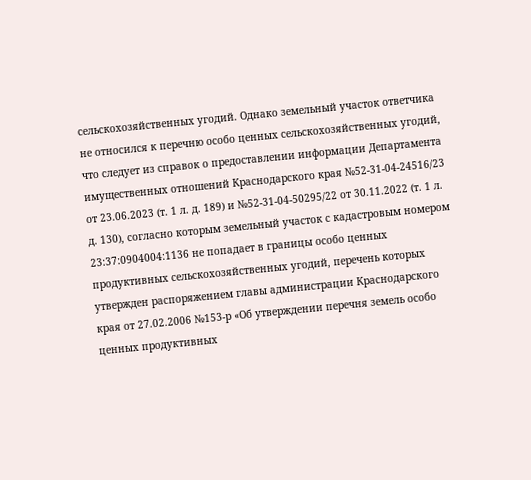сельскохозяйственных угодий. Однако земельный участок ответчика не относился к перечню особо ценных сельскохозяйственных угодий, что следует из справок о предоставлении информации Департамента имущественных отношений Краснодарского края №52-31-04-24516/23 от 23.06.2023 (т. 1 л. д. 189) и №52-31-04-50295/22 от 30.11.2022 (т. 1 л. д. 130), согласно которым земельный участок с кадастровым номером 23:37:0904004:1136 не попадает в границы особо ценных продуктивных сельскохозяйственных угодий, перечень которых утвержден распоряжением главы администрации Краснодарского края от 27.02.2006 №153-р «Об утверждении перечня земель особо ценных продуктивных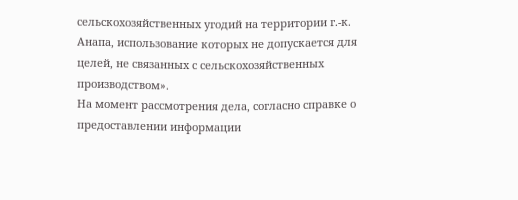сельскохозяйственных угодий на территории г.-к. Анапа, использование которых не допускается для целей, не связанных с сельскохозяйственных производством».
На момент рассмотрения дела, согласно справке о предоставлении информации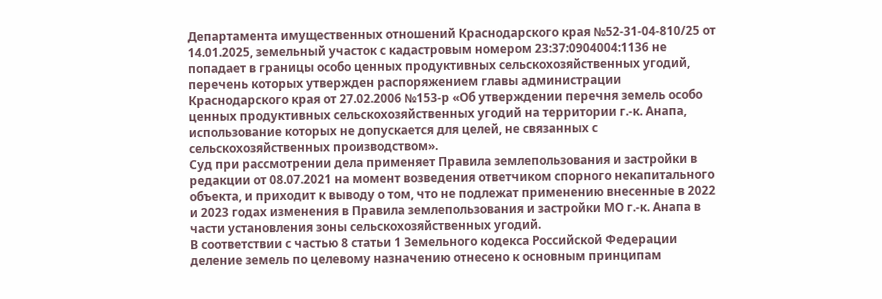Департамента имущественных отношений Краснодарского края №52-31-04-810/25 от 14.01.2025, земельный участок с кадастровым номером 23:37:0904004:1136 не попадает в границы особо ценных продуктивных сельскохозяйственных угодий, перечень которых утвержден распоряжением главы администрации Краснодарского края от 27.02.2006 №153-р «Об утверждении перечня земель особо ценных продуктивных сельскохозяйственных угодий на территории г.-к. Анапа, использование которых не допускается для целей, не связанных с сельскохозяйственных производством».
Суд при рассмотрении дела применяет Правила землепользования и застройки в редакции от 08.07.2021 на момент возведения ответчиком спорного некапитального объекта, и приходит к выводу о том, что не подлежат применению внесенные в 2022 и 2023 годах изменения в Правила землепользования и застройки МО г.-к. Анапа в части установления зоны сельскохозяйственных угодий.
В соответствии с частью 8 статьи 1 Земельного кодекса Российской Федерации деление земель по целевому назначению отнесено к основным принципам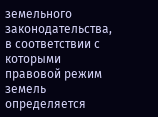земельного законодательства, в соответствии с которыми правовой режим земель определяется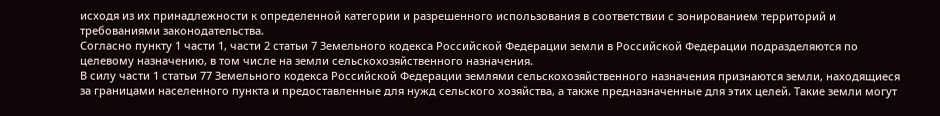исходя из их принадлежности к определенной категории и разрешенного использования в соответствии с зонированием территорий и требованиями законодательства.
Согласно пункту 1 части 1, части 2 статьи 7 Земельного кодекса Российской Федерации земли в Российской Федерации подразделяются по целевому назначению, в том числе на земли сельскохозяйственного назначения.
В силу части 1 статьи 77 Земельного кодекса Российской Федерации землями сельскохозяйственного назначения признаются земли, находящиеся за границами населенного пункта и предоставленные для нужд сельского хозяйства, а также предназначенные для этих целей. Такие земли могут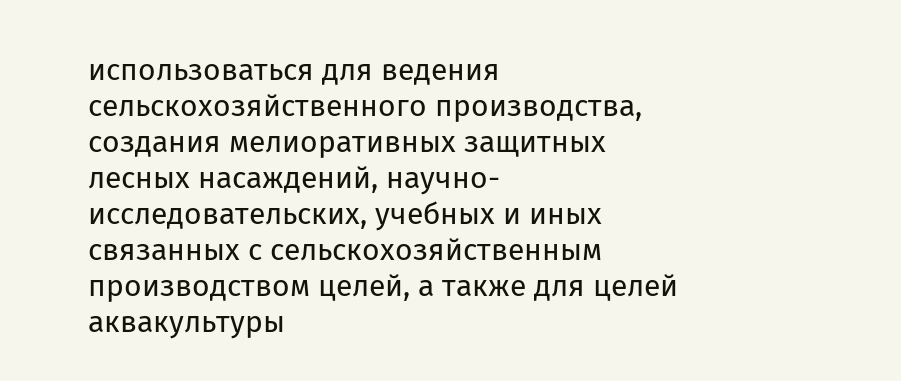использоваться для ведения сельскохозяйственного производства, создания мелиоративных защитных лесных насаждений, научно-исследовательских, учебных и иных связанных с сельскохозяйственным производством целей, а также для целей аквакультуры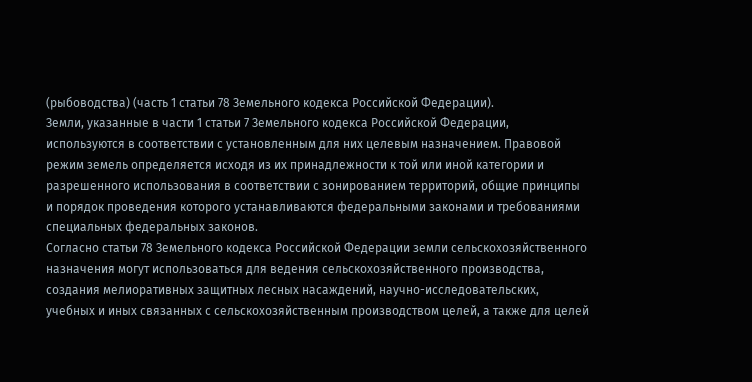(рыбоводства) (часть 1 статьи 78 Земельного кодекса Российской Федерации).
Земли, указанные в части 1 статьи 7 Земельного кодекса Российской Федерации, используются в соответствии с установленным для них целевым назначением. Правовой режим земель определяется исходя из их принадлежности к той или иной категории и разрешенного использования в соответствии с зонированием территорий, общие принципы и порядок проведения которого устанавливаются федеральными законами и требованиями специальных федеральных законов.
Согласно статьи 78 Земельного кодекса Российской Федерации земли сельскохозяйственного назначения могут использоваться для ведения сельскохозяйственного производства, создания мелиоративных защитных лесных насаждений, научно-исследовательских, учебных и иных связанных с сельскохозяйственным производством целей, а также для целей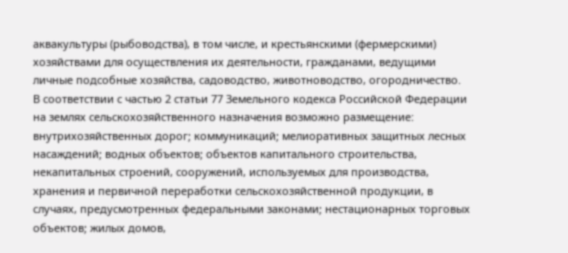аквакультуры (рыбоводства), в том числе, и крестьянскими (фермерскими) хозяйствами для осуществления их деятельности, гражданами, ведущими личные подсобные хозяйства, садоводство, животноводство, огородничество.
В соответствии с частью 2 статьи 77 Земельного кодекса Российской Федерации на землях сельскохозяйственного назначения возможно размещение: внутрихозяйственных дорог; коммуникаций; мелиоративных защитных лесных насаждений; водных объектов; объектов капитального строительства, некапитальных строений, сооружений, используемых для производства, хранения и первичной переработки сельскохозяйственной продукции, в случаях, предусмотренных федеральными законами; нестационарных торговых объектов; жилых домов,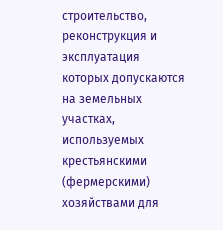строительство, реконструкция и эксплуатация которых допускаются на земельных участках, используемых крестьянскими (фермерскими) хозяйствами для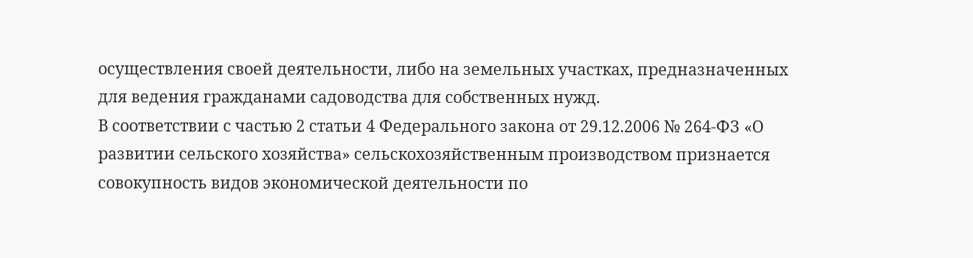осуществления своей деятельности, либо на земельных участках, предназначенных для ведения гражданами садоводства для собственных нужд.
В соответствии с частью 2 статьи 4 Федерального закона от 29.12.2006 № 264-ФЗ «О развитии сельского хозяйства» сельскохозяйственным производством признается совокупность видов экономической деятельности по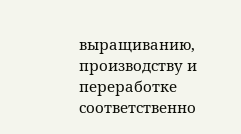выращиванию, производству и переработке соответственно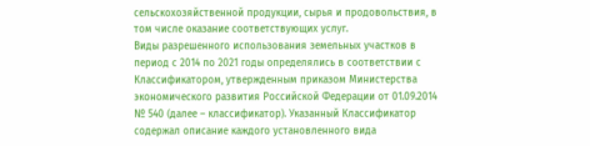сельскохозяйственной продукции, сырья и продовольствия, в том числе оказание соответствующих услуг.
Виды разрешенного использования земельных участков в период с 2014 по 2021 годы определялись в соответствии с Классификатором, утвержденным приказом Министерства экономического развития Российской Федерации от 01.09.2014 № 540 (далее – классификатор). Указанный Классификатор содержал описание каждого установленного вида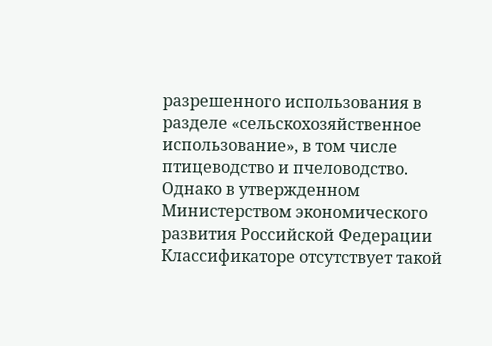разрешенного использования в разделе «сельскохозяйственное использование», в том числе птицеводство и пчеловодство. Однако в утвержденном Министерством экономического развития Российской Федерации Классификаторе отсутствует такой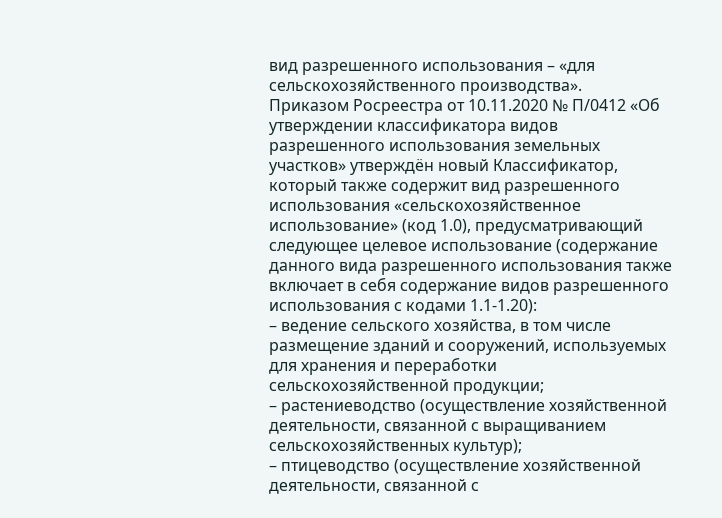вид разрешенного использования – «для сельскохозяйственного производства».
Приказом Росреестра от 10.11.2020 № П/0412 «Об утверждении классификатора видов разрешенного использования земельных участков» утверждён новый Классификатор, который также содержит вид разрешенного использования «сельскохозяйственное использование» (код 1.0), предусматривающий следующее целевое использование (содержание данного вида разрешенного использования также включает в себя содержание видов разрешенного использования с кодами 1.1-1.20):
– ведение сельского хозяйства, в том числе размещение зданий и сооружений, используемых для хранения и переработки сельскохозяйственной продукции;
– растениеводство (осуществление хозяйственной деятельности, связанной с выращиванием сельскохозяйственных культур);
– птицеводство (осуществление хозяйственной деятельности, связанной с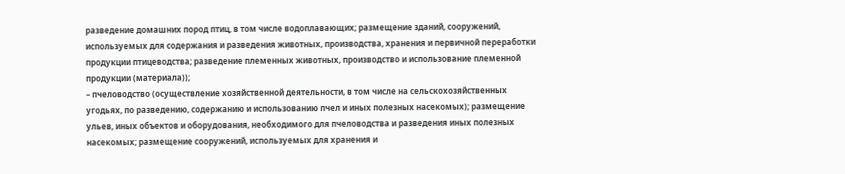разведение домашних пород птиц, в том числе водоплавающих; размещение зданий, сооружений, используемых для содержания и разведения животных, производства, хранения и первичной переработки продукции птицеводства; разведение племенных животных, производство и использование племенной продукции (материала));
– пчеловодство (осуществление хозяйственной деятельности, в том числе на сельскохозяйственных угодьях, по разведению, содержанию и использованию пчел и иных полезных насекомых); размещение ульев, иных объектов и оборудования, необходимого для пчеловодства и разведения иных полезных насекомых; размещение сооружений, используемых для хранения и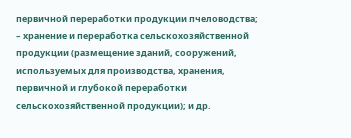первичной переработки продукции пчеловодства;
– хранение и переработка сельскохозяйственной продукции (размещение зданий, сооружений, используемых для производства, хранения, первичной и глубокой переработки сельскохозяйственной продукции); и др.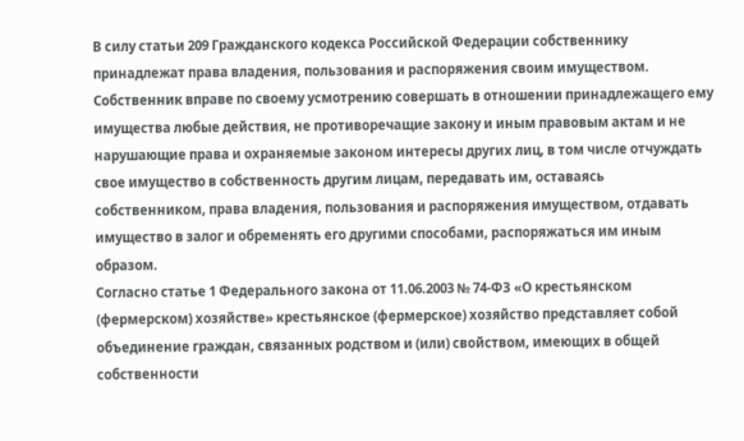В силу статьи 209 Гражданского кодекса Российской Федерации собственнику принадлежат права владения, пользования и распоряжения своим имуществом. Собственник вправе по своему усмотрению совершать в отношении принадлежащего ему имущества любые действия, не противоречащие закону и иным правовым актам и не нарушающие права и охраняемые законом интересы других лиц, в том числе отчуждать свое имущество в собственность другим лицам, передавать им, оставаясь собственником, права владения, пользования и распоряжения имуществом, отдавать имущество в залог и обременять его другими способами, распоряжаться им иным образом.
Согласно статье 1 Федерального закона от 11.06.2003 № 74-ФЗ «О крестьянском (фермерском) хозяйстве» крестьянское (фермерское) хозяйство представляет собой объединение граждан, связанных родством и (или) свойством, имеющих в общей собственности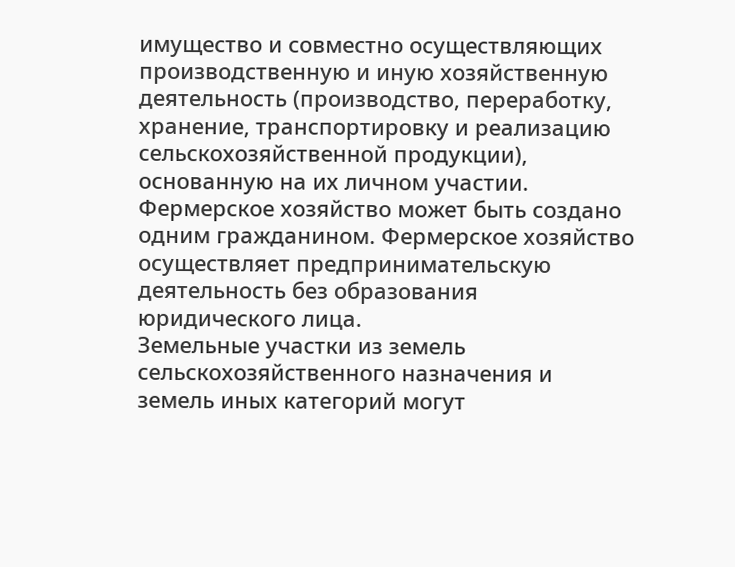имущество и совместно осуществляющих производственную и иную хозяйственную деятельность (производство, переработку, хранение, транспортировку и реализацию сельскохозяйственной продукции), основанную на их личном участии. Фермерское хозяйство может быть создано одним гражданином. Фермерское хозяйство осуществляет предпринимательскую деятельность без образования юридического лица.
Земельные участки из земель сельскохозяйственного назначения и земель иных категорий могут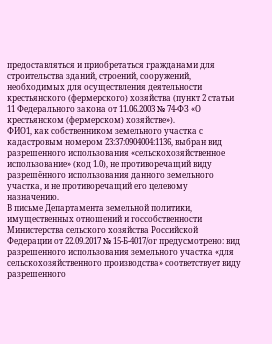предоставляться и приобретаться гражданами для строительства зданий, строений, сооружений, необходимых для осуществления деятельности крестьянского (фермерского) хозяйства (пункт 2 статьи 11 Федерального закона от 11.06.2003 № 74-ФЗ «О крестьянском (фермерском) хозяйстве»).
ФИО1, как собственником земельного участка с кадастровым номером 23:37:0904004:1136, выбран вид разрешенного использования «сельскохозяйственное использование» (код 1.0), не противоречащий виду разрешённого использования данного земельного участка, и не противоречащий его целевому назначению.
В письме Департамента земельной политики, имущественных отношений и госсобственности Министерства сельского хозяйства Российской Федерации от 22.09.2017 № 15-Б-4017/ог предусмотрено: вид разрешенного использования земельного участка «для сельскохозяйственного производства» соответствует виду разрешенного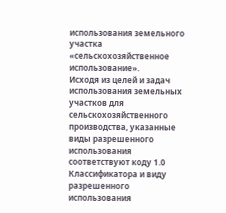использования земельного участка «сельскохозяйственное использование».
Исходя из целей и задач использования земельных участков для сельскохозяйственного производства, указанные виды разрешенного использования соответствуют коду 1.0 Классификатора и виду разрешенного использования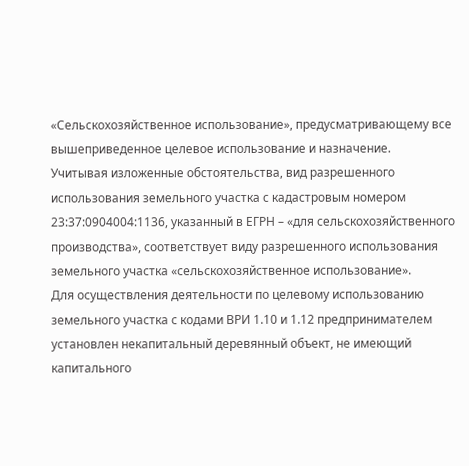«Сельскохозяйственное использование», предусматривающему все вышеприведенное целевое использование и назначение.
Учитывая изложенные обстоятельства, вид разрешенного использования земельного участка с кадастровым номером 23:37:0904004:1136, указанный в ЕГРН – «для сельскохозяйственного производства», соответствует виду разрешенного использования земельного участка «сельскохозяйственное использование».
Для осуществления деятельности по целевому использованию земельного участка с кодами ВРИ 1.10 и 1.12 предпринимателем установлен некапитальный деревянный объект, не имеющий капитального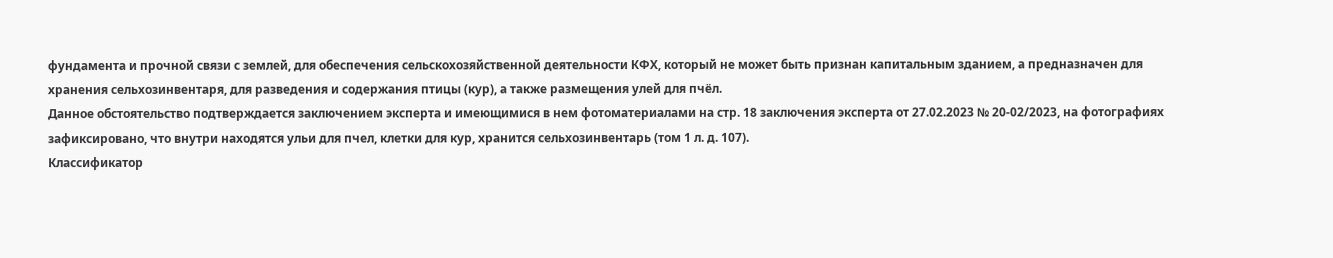фундамента и прочной связи с землей, для обеспечения сельскохозяйственной деятельности КФХ, который не может быть признан капитальным зданием, а предназначен для хранения сельхозинвентаря, для разведения и содержания птицы (кур), а также размещения улей для пчёл.
Данное обстоятельство подтверждается заключением эксперта и имеющимися в нем фотоматериалами на стр. 18 заключения эксперта от 27.02.2023 № 20-02/2023, на фотографиях зафиксировано, что внутри находятся ульи для пчел, клетки для кур, хранится сельхозинвентарь (том 1 л. д. 107).
Классификатор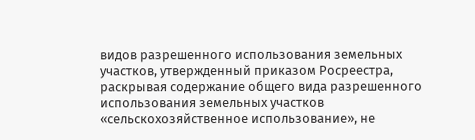видов разрешенного использования земельных участков, утвержденный приказом Росреестра, раскрывая содержание общего вида разрешенного использования земельных участков «сельскохозяйственное использование», не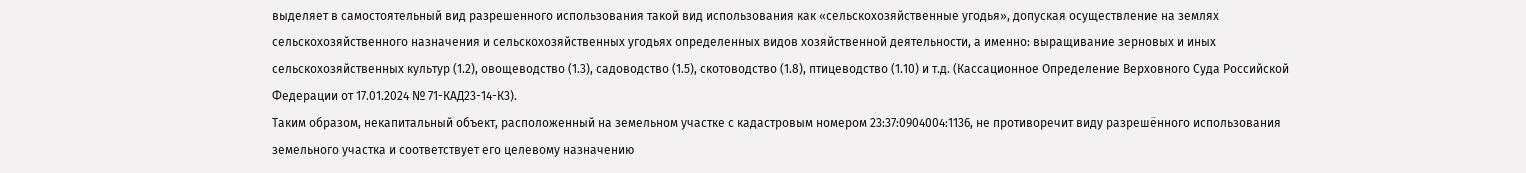выделяет в самостоятельный вид разрешенного использования такой вид использования как «сельскохозяйственные угодья», допуская осуществление на землях сельскохозяйственного назначения и сельскохозяйственных угодьях определенных видов хозяйственной деятельности, а именно: выращивание зерновых и иных сельскохозяйственных культур (1.2), овощеводство (1.3), садоводство (1.5), скотоводство (1.8), птицеводство (1.10) и т.д. (Кассационное Определение Верховного Суда Российской Федерации от 17.01.2024 № 71-КАД23-14-К3).
Таким образом, некапитальный объект, расположенный на земельном участке с кадастровым номером 23:37:0904004:1136, не противоречит виду разрешённого использования земельного участка и соответствует его целевому назначению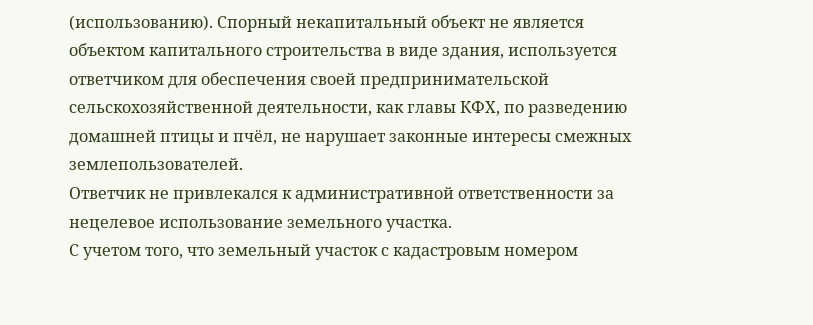(использованию). Спорный некапитальный объект не является объектом капитального строительства в виде здания, используется ответчиком для обеспечения своей предпринимательской сельскохозяйственной деятельности, как главы КФХ, по разведению домашней птицы и пчёл, не нарушает законные интересы смежных землепользователей.
Ответчик не привлекался к административной ответственности за нецелевое использование земельного участка.
С учетом того, что земельный участок с кадастровым номером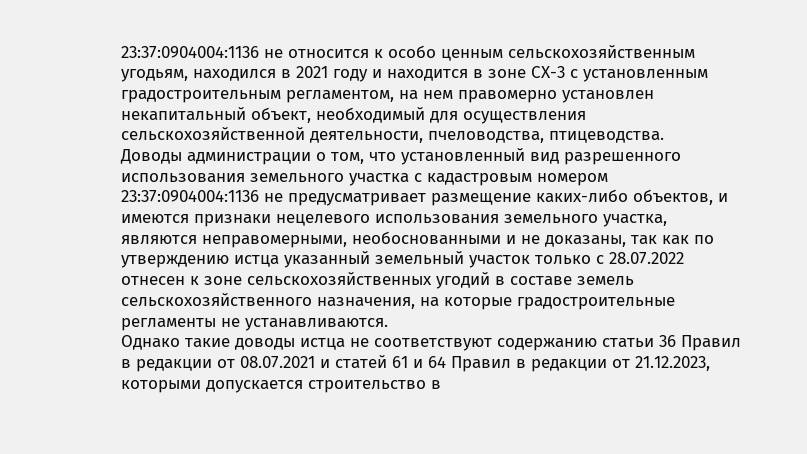23:37:0904004:1136 не относится к особо ценным сельскохозяйственным угодьям, находился в 2021 году и находится в зоне СХ-3 с установленным градостроительным регламентом, на нем правомерно установлен некапитальный объект, необходимый для осуществления сельскохозяйственной деятельности, пчеловодства, птицеводства.
Доводы администрации о том, что установленный вид разрешенного использования земельного участка с кадастровым номером 23:37:0904004:1136 не предусматривает размещение каких-либо объектов, и имеются признаки нецелевого использования земельного участка, являются неправомерными, необоснованными и не доказаны, так как по утверждению истца указанный земельный участок только с 28.07.2022 отнесен к зоне сельскохозяйственных угодий в составе земель сельскохозяйственного назначения, на которые градостроительные регламенты не устанавливаются.
Однако такие доводы истца не соответствуют содержанию статьи 36 Правил в редакции от 08.07.2021 и статей 61 и 64 Правил в редакции от 21.12.2023, которыми допускается строительство в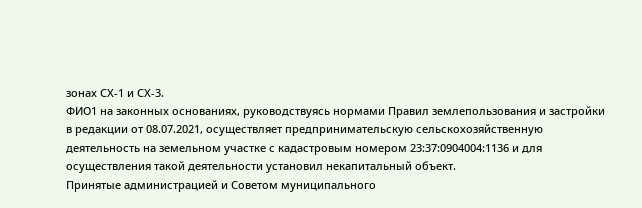зонах СХ-1 и СХ-3.
ФИО1 на законных основаниях, руководствуясь нормами Правил землепользования и застройки в редакции от 08.07.2021, осуществляет предпринимательскую сельскохозяйственную деятельность на земельном участке с кадастровым номером 23:37:0904004:1136 и для осуществления такой деятельности установил некапитальный объект.
Принятые администрацией и Советом муниципального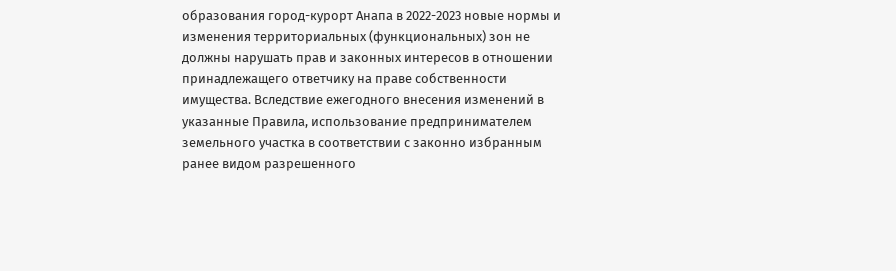образования город-курорт Анапа в 2022-2023 новые нормы и изменения территориальных (функциональных) зон не должны нарушать прав и законных интересов в отношении принадлежащего ответчику на праве собственности имущества. Вследствие ежегодного внесения изменений в указанные Правила, использование предпринимателем земельного участка в соответствии с законно избранным ранее видом разрешенного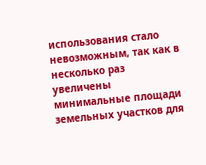использования стало невозможным, так как в несколько раз увеличены минимальные площади земельных участков для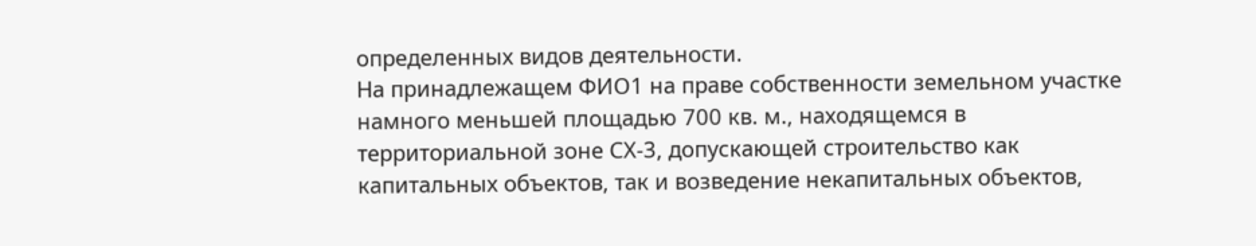определенных видов деятельности.
На принадлежащем ФИО1 на праве собственности земельном участке намного меньшей площадью 700 кв. м., находящемся в территориальной зоне СХ-3, допускающей строительство как капитальных объектов, так и возведение некапитальных объектов,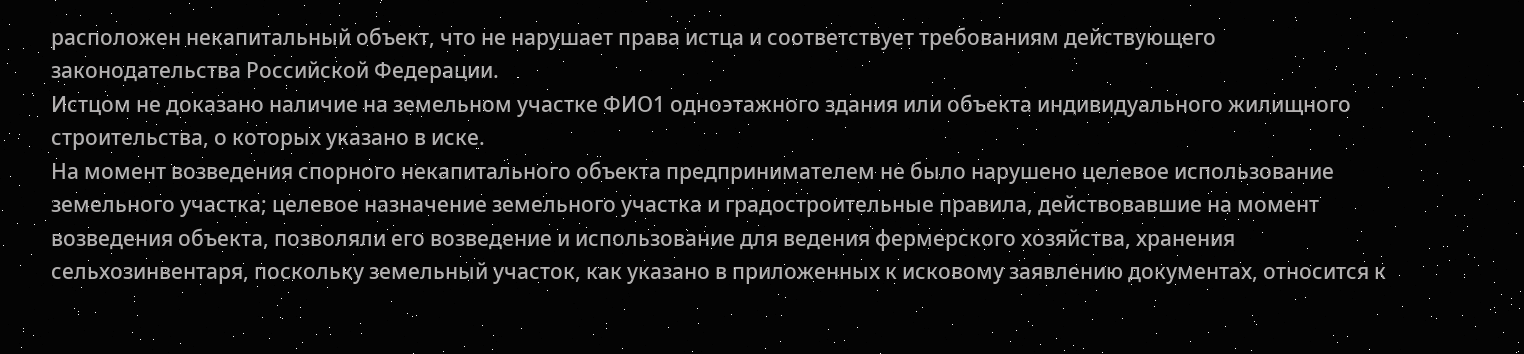расположен некапитальный объект, что не нарушает права истца и соответствует требованиям действующего законодательства Российской Федерации.
Истцом не доказано наличие на земельном участке ФИО1 одноэтажного здания или объекта индивидуального жилищного строительства, о которых указано в иске.
На момент возведения спорного некапитального объекта предпринимателем не было нарушено целевое использование земельного участка; целевое назначение земельного участка и градостроительные правила, действовавшие на момент возведения объекта, позволяли его возведение и использование для ведения фермерского хозяйства, хранения сельхозинвентаря, поскольку земельный участок, как указано в приложенных к исковому заявлению документах, относится к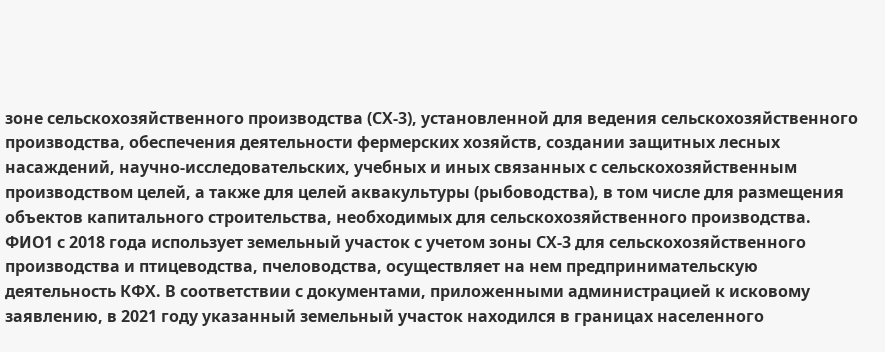зоне сельскохозяйственного производства (СХ-3), установленной для ведения сельскохозяйственного производства, обеспечения деятельности фермерских хозяйств, создании защитных лесных насаждений, научно-исследовательских, учебных и иных связанных с сельскохозяйственным производством целей, а также для целей аквакультуры (рыбоводства), в том числе для размещения объектов капитального строительства, необходимых для сельскохозяйственного производства.
ФИО1 с 2018 года использует земельный участок с учетом зоны СХ-3 для сельскохозяйственного производства и птицеводства, пчеловодства, осуществляет на нем предпринимательскую деятельность КФХ. В соответствии с документами, приложенными администрацией к исковому заявлению, в 2021 году указанный земельный участок находился в границах населенного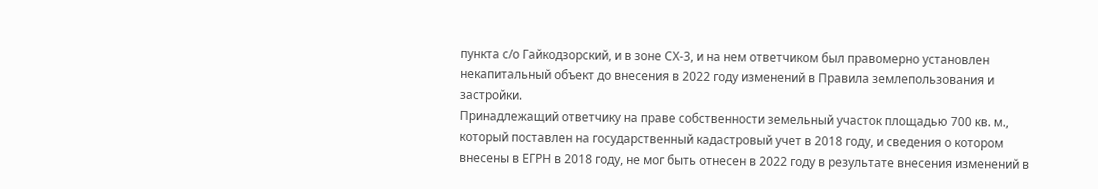пункта с/о Гайкодзорский, и в зоне СХ-3, и на нем ответчиком был правомерно установлен некапитальный объект до внесения в 2022 году изменений в Правила землепользования и застройки.
Принадлежащий ответчику на праве собственности земельный участок площадью 700 кв. м., который поставлен на государственный кадастровый учет в 2018 году, и сведения о котором внесены в ЕГРН в 2018 году, не мог быть отнесен в 2022 году в результате внесения изменений в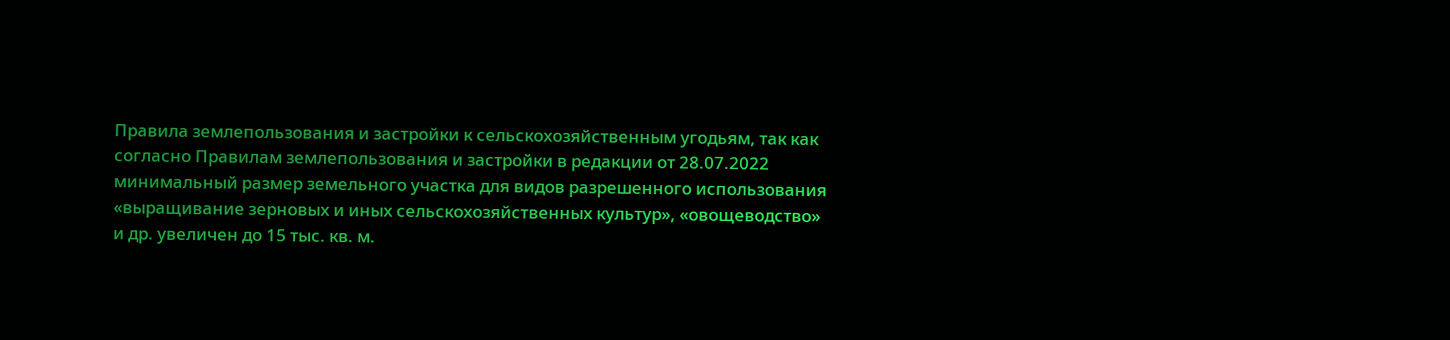Правила землепользования и застройки к сельскохозяйственным угодьям, так как согласно Правилам землепользования и застройки в редакции от 28.07.2022 минимальный размер земельного участка для видов разрешенного использования «выращивание зерновых и иных сельскохозяйственных культур», «овощеводство» и др. увеличен до 15 тыс. кв. м.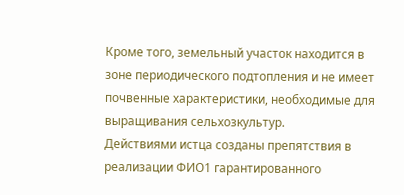Кроме того, земельный участок находится в зоне периодического подтопления и не имеет почвенные характеристики, необходимые для выращивания сельхозкультур.
Действиями истца созданы препятствия в реализации ФИО1 гарантированного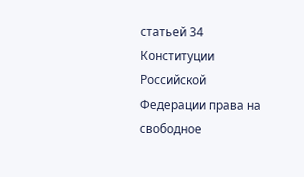статьей 34 Конституции Российской Федерации права на свободное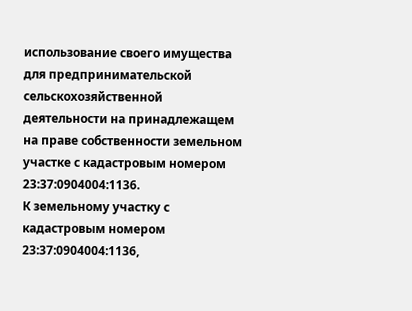использование своего имущества для предпринимательской сельскохозяйственной деятельности на принадлежащем на праве собственности земельном участке с кадастровым номером 23:37:0904004:1136.
К земельному участку с кадастровым номером 23:37:0904004:1136,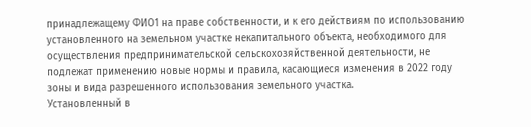принадлежащему ФИО1 на праве собственности, и к его действиям по использованию установленного на земельном участке некапитального объекта, необходимого для осуществления предпринимательской сельскохозяйственной деятельности, не подлежат применению новые нормы и правила, касающиеся изменения в 2022 году зоны и вида разрешенного использования земельного участка.
Установленный в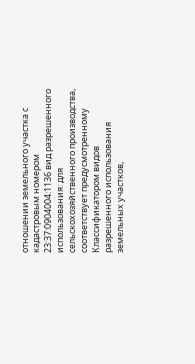отношении земельного участка с кадастровым номером 23:37:0904004:1136 вид разрешенного использования: для сельскохозяйственного производства, соответствует предусмотренному Классификатором видов разрешенного использования земельных участков,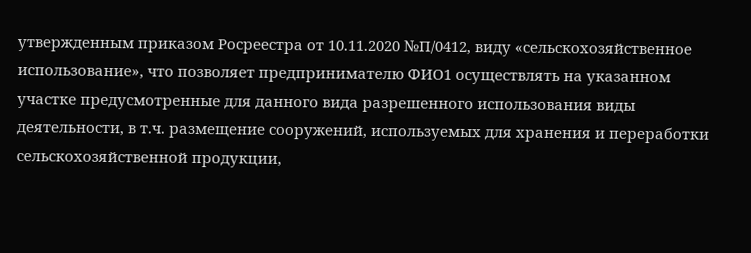утвержденным приказом Росреестра от 10.11.2020 №П/0412, виду «сельскохозяйственное использование», что позволяет предпринимателю ФИО1 осуществлять на указанном участке предусмотренные для данного вида разрешенного использования виды деятельности, в т.ч. размещение сооружений, используемых для хранения и переработки сельскохозяйственной продукции,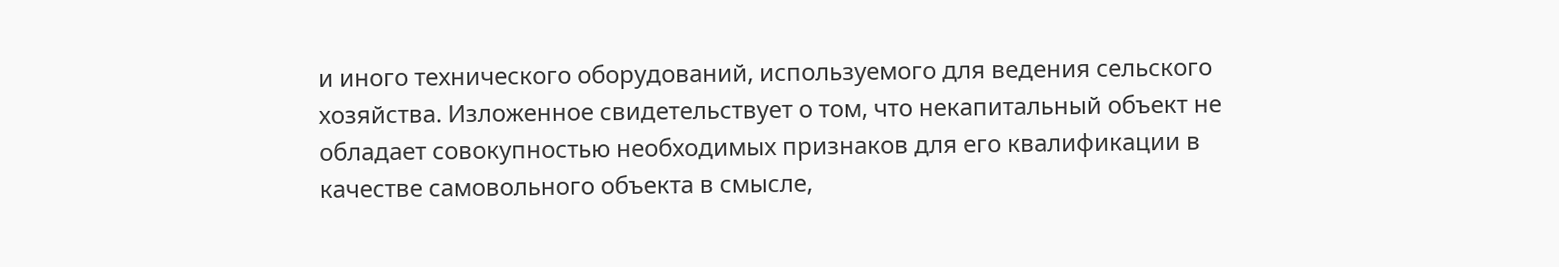и иного технического оборудований, используемого для ведения сельского хозяйства. Изложенное свидетельствует о том, что некапитальный объект не обладает совокупностью необходимых признаков для его квалификации в качестве самовольного объекта в смысле,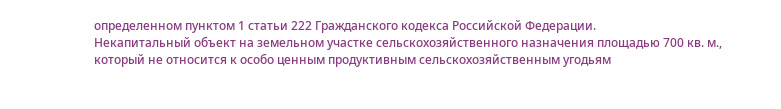определенном пунктом 1 статьи 222 Гражданского кодекса Российской Федерации.
Некапитальный объект на земельном участке сельскохозяйственного назначения площадью 700 кв. м., который не относится к особо ценным продуктивным сельскохозяйственным угодьям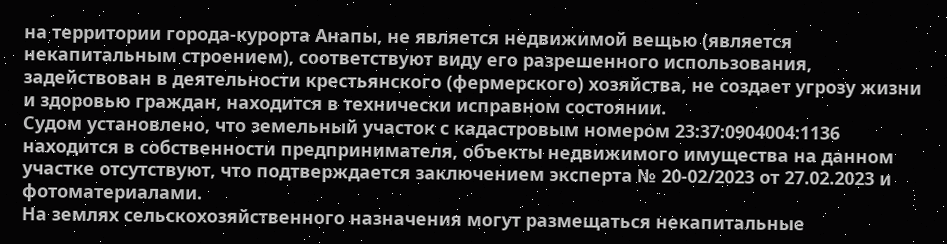на территории города-курорта Анапы, не является недвижимой вещью (является некапитальным строением), соответствуют виду его разрешенного использования, задействован в деятельности крестьянского (фермерского) хозяйства, не создает угрозу жизни и здоровью граждан, находится в технически исправном состоянии.
Судом установлено, что земельный участок с кадастровым номером 23:37:0904004:1136 находится в собственности предпринимателя, объекты недвижимого имущества на данном участке отсутствуют, что подтверждается заключением эксперта № 20-02/2023 от 27.02.2023 и фотоматериалами.
На землях сельскохозяйственного назначения могут размещаться некапитальные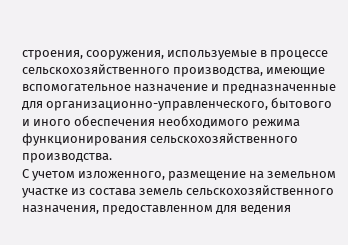строения, сооружения, используемые в процессе сельскохозяйственного производства, имеющие вспомогательное назначение и предназначенные для организационно-управленческого, бытового и иного обеспечения необходимого режима функционирования сельскохозяйственного производства.
С учетом изложенного, размещение на земельном участке из состава земель сельскохозяйственного назначения, предоставленном для ведения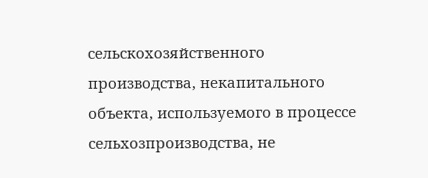сельскохозяйственного производства, некапитального объекта, используемого в процессе сельхозпроизводства, не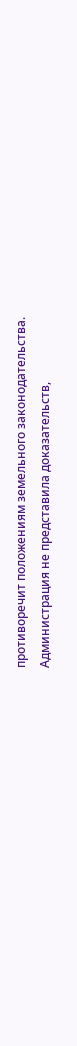противоречит положениям земельного законодательства.
Администрация не представила доказательств,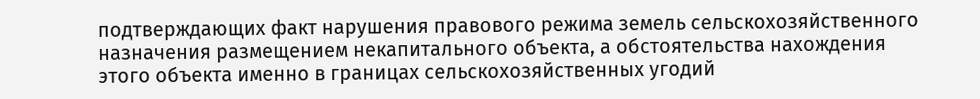подтверждающих факт нарушения правового режима земель сельскохозяйственного назначения размещением некапитального объекта, а обстоятельства нахождения этого объекта именно в границах сельскохозяйственных угодий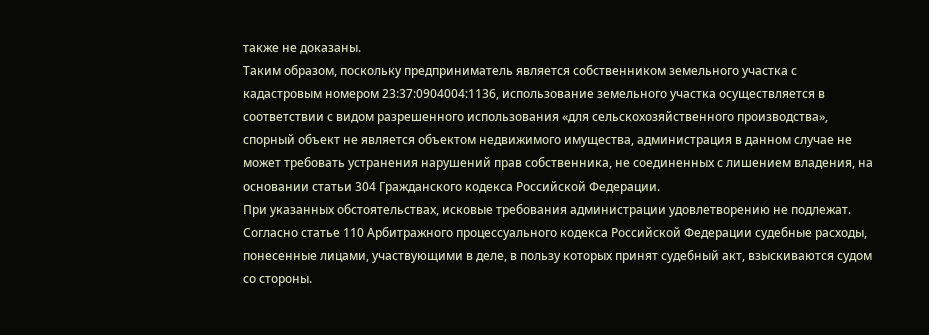также не доказаны.
Таким образом, поскольку предприниматель является собственником земельного участка с кадастровым номером 23:37:0904004:1136, использование земельного участка осуществляется в соответствии с видом разрешенного использования «для сельскохозяйственного производства», спорный объект не является объектом недвижимого имущества, администрация в данном случае не может требовать устранения нарушений прав собственника, не соединенных с лишением владения, на основании статьи 304 Гражданского кодекса Российской Федерации.
При указанных обстоятельствах, исковые требования администрации удовлетворению не подлежат.
Согласно статье 110 Арбитражного процессуального кодекса Российской Федерации судебные расходы, понесенные лицами, участвующими в деле, в пользу которых принят судебный акт, взыскиваются судом со стороны.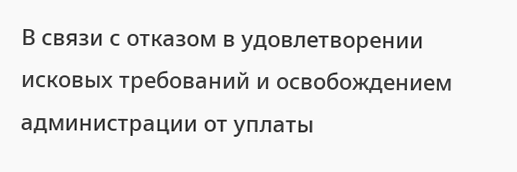В связи с отказом в удовлетворении исковых требований и освобождением администрации от уплаты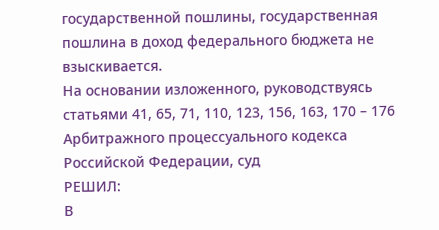государственной пошлины, государственная пошлина в доход федерального бюджета не взыскивается.
На основании изложенного, руководствуясь статьями 41, 65, 71, 110, 123, 156, 163, 170 – 176 Арбитражного процессуального кодекса Российской Федерации, суд
РЕШИЛ:
В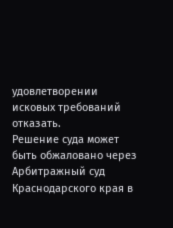удовлетворении исковых требований отказать.
Решение суда может быть обжаловано через Арбитражный суд Краснодарского края в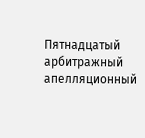Пятнадцатый арбитражный апелляционный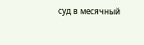суд в месячный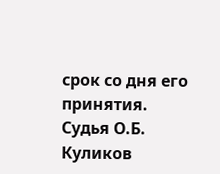срок со дня его принятия.
Судья О.Б. Куликов